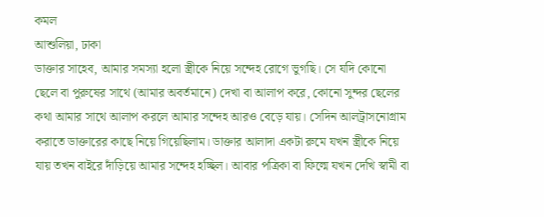কমল
আশুলিয়া, ঢাকা
ডাক্তার সাহেব, আমার সমস্যা হলো স্ত্রীকে নিয়ে সন্দেহ রোগে ভুগছি। সে যদি কোনো ছেলে বা পুরুষের সাথে (আমার অবর্তমানে) দেখা বা আলাপ করে, কোনো সুন্দর ছেলের কথা আমার সাথে আলাপ করলে আমার সন্দেহ আরও বেড়ে যায়। সেদিন আলট্রাসনোগ্রাম করাতে ডাক্তারের কাছে নিয়ে গিয়েছিলাম। ডাক্তার আলাদা একটা রুমে যখন স্ত্রীকে নিয়ে যায় তখন বাইরে দাঁড়িয়ে আমার সন্দেহ হচ্ছিল। আবার পত্রিকা বা ফিল্মে যখন দেখি স্বামী বা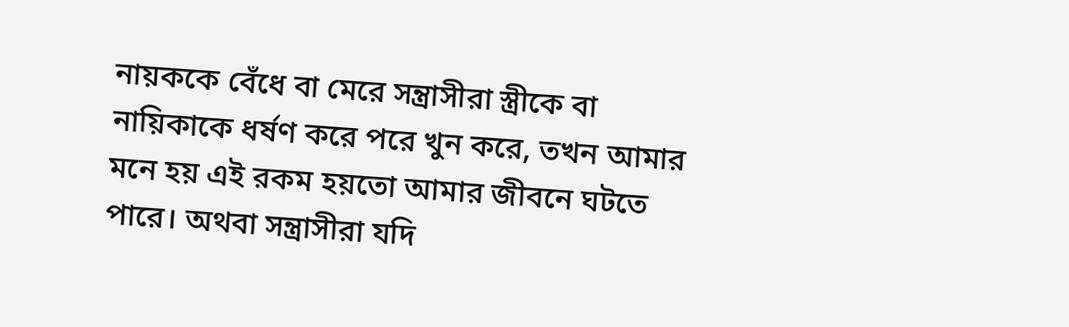নায়ককে বেঁধে বা মেরে সন্ত্রাসীরা স্ত্রীকে বা নায়িকাকে ধর্ষণ করে পরে খুন করে, তখন আমার মনে হয় এই রকম হয়তো আমার জীবনে ঘটতে পারে। অথবা সন্ত্রাসীরা যদি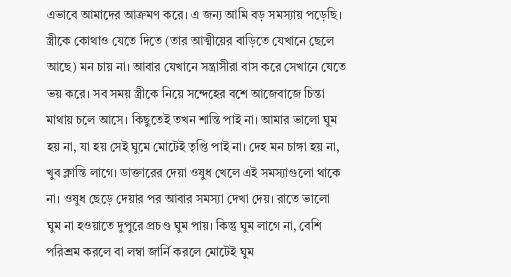এভাবে আমাদের আক্রমণ করে। এ জন্য আমি বড় সমস্যায় পড়েছি। স্ত্রীকে কোথাও যেতে দিতে (তার আত্মীয়ের বাড়িতে যেখানে ছেলে আছে) মন চায় না। আবার যেখানে সন্ত্রাসীরা বাস করে সেখানে যেতে ভয় করে। সব সময় স্ত্রীকে নিয়ে সন্দেহের বশে আজেবাজে চিন্তা মাথায় চলে আসে। কিছুতেই তখন শান্তি পাই না। আমার ভালো ঘুম হয় না, যা হয় সেই ঘুমে মোটেই তৃপ্তি পাই না। দেহ মন চাঙ্গা হয় না, খুব ক্লান্তি লাগে। ডাক্তারের দেয়া ওষুধ খেলে এই সমস্যাগুলো থাকে না। ওষুধ ছেড়ে দেয়ার পর আবার সমস্যা দেখা দেয়। রাতে ভালো ঘুম না হওয়াতে দুপুরে প্রচণ্ড ঘুম পায়। কিন্তু ঘুম লাগে না, বেশি পরিশ্রম করলে বা লম্বা জার্নি করলে মোটেই ঘুম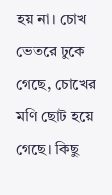হয় না। চোখ ভেতরে ঢুকে গেছে, চোখের মণি ছোট হয়ে গেছে। কিছু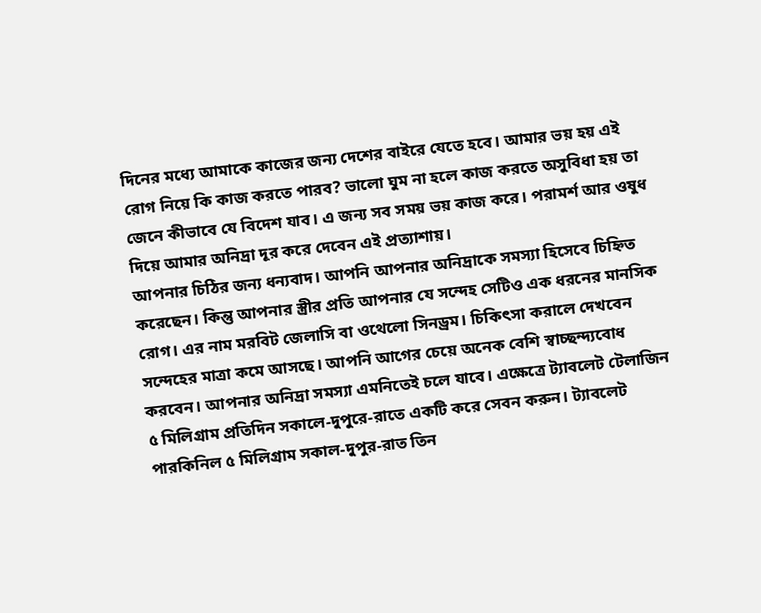দিনের মধ্যে আমাকে কাজের জন্য দেশের বাইরে যেতে হবে। আমার ভয় হয় এই রোগ নিয়ে কি কাজ করতে পারব? ভালো ঘুম না হলে কাজ করতে অসুবিধা হয় তা জেনে কীভাবে যে বিদেশ যাব। এ জন্য সব সময় ভয় কাজ করে। পরামর্শ আর ওষুধ দিয়ে আমার অনিদ্রা দূর করে দেবেন এই প্রত্যাশায়।
আপনার চিঠির জন্য ধন্যবাদ। আপনি আপনার অনিদ্রাকে সমস্যা হিসেবে চিহ্নিত করেছেন। কিন্তু আপনার স্ত্রীর প্রতি আপনার যে সন্দেহ সেটিও এক ধরনের মানসিক রোগ। এর নাম মরবিট জেলাসি বা ওথেলো সিনড্রম। চিকিৎসা করালে দেখবেন সন্দেহের মাত্রা কমে আসছে। আপনি আগের চেয়ে অনেক বেশি স্বাচ্ছন্দ্যবোধ করবেন। আপনার অনিদ্রা সমস্যা এমনিতেই চলে যাবে। এক্ষেত্রে ট্যাবলেট টেলাজিন ৫ মিলিগ্রাম প্রতিদিন সকালে-দুপুরে-রাতে একটি করে সেবন করুন। ট্যাবলেট পারকিনিল ৫ মিলিগ্রাম সকাল-দুপুর-রাত তিন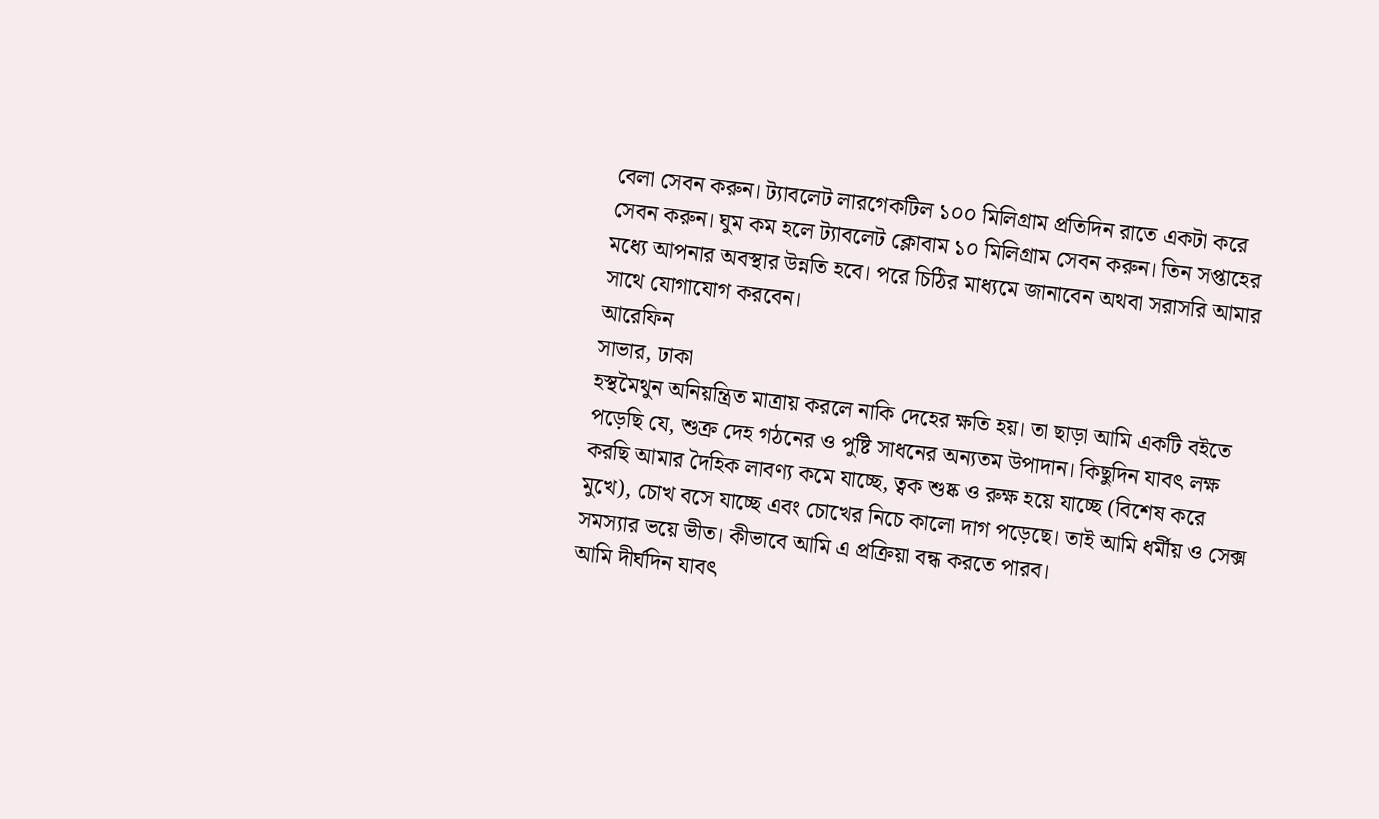বেলা সেবন করুন। ট্যাবলেট লারগেকটিল ১০০ মিলিগ্রাম প্রতিদিন রাতে একটা করে সেবন করুন। ঘুম কম হলে ট্যাবলেট ক্লোবাম ১০ মিলিগ্রাম সেবন করুন। তিন সপ্তাহের মধ্যে আপনার অবস্থার উন্নতি হবে। পরে চিঠির মাধ্যমে জানাবেন অথবা সরাসরি আমার সাথে যোগাযোগ করবেন।
আরেফিন
সাভার, ঢাকা
হস্থমৈথুন অনিয়ন্ত্রিত মাত্রায় করলে নাকি দেহের ক্ষতি হয়। তা ছাড়া আমি একটি বইতে পড়েছি যে, শুক্র দেহ গঠনের ও পুষ্টি সাধনের অন্যতম উপাদান। কিছুদিন যাবৎ লক্ষ করছি আমার দৈহিক লাবণ্য কমে যাচ্ছে, ত্বক শুষ্ক ও রুক্ষ হয়ে যাচ্ছে (বিশেষ করে মুখে), চোখ বসে যাচ্ছে এবং চোখের নিচে কালো দাগ পড়েছে। তাই আমি ধর্মীয় ও সেক্স সমস্যার ভয়ে ভীত। কীভাবে আমি এ প্রক্রিয়া বন্ধ করতে পারব।
আমি দীর্ঘদিন যাবৎ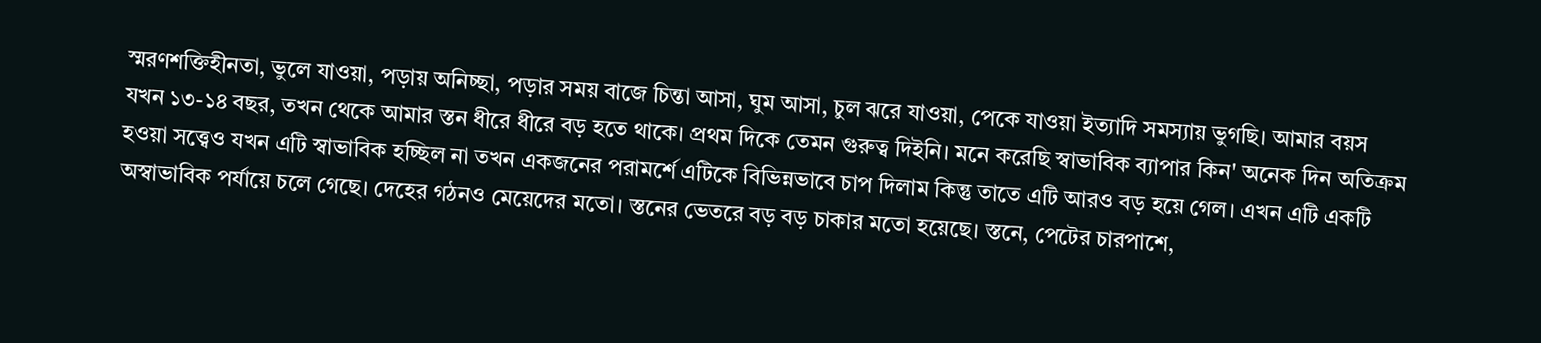স্মরণশক্তিহীনতা, ভুলে যাওয়া, পড়ায় অনিচ্ছা, পড়ার সময় বাজে চিন্তা আসা, ঘুম আসা, চুল ঝরে যাওয়া, পেকে যাওয়া ইত্যাদি সমস্যায় ভুগছি। আমার বয়স যখন ১৩-১৪ বছর, তখন থেকে আমার স্তন ধীরে ধীরে বড় হতে থাকে। প্রথম দিকে তেমন গুরুত্ব দিইনি। মনে করেছি স্বাভাবিক ব্যাপার কিন' অনেক দিন অতিক্রম হওয়া সত্ত্বেও যখন এটি স্বাভাবিক হচ্ছিল না তখন একজনের পরামর্শে এটিকে বিভিন্নভাবে চাপ দিলাম কিন্তু তাতে এটি আরও বড় হয়ে গেল। এখন এটি একটি অস্বাভাবিক পর্যায়ে চলে গেছে। দেহের গঠনও মেয়েদের মতো। স্তনের ভেতরে বড় বড় চাকার মতো হয়েছে। স্তনে, পেটের চারপাশে,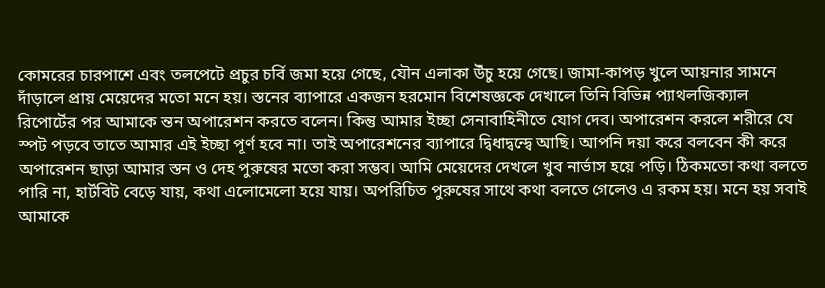কোমরের চারপাশে এবং তলপেটে প্রচুর চর্বি জমা হয়ে গেছে, যৌন এলাকা উঁচু হয়ে গেছে। জামা-কাপড় খুলে আয়নার সামনে দাঁড়ালে প্রায় মেয়েদের মতো মনে হয়। স্তনের ব্যাপারে একজন হরমোন বিশেষজ্ঞকে দেখালে তিনি বিভিন্ন প্যাথলজিক্যাল রিপোর্টের পর আমাকে ন্তন অপারেশন করতে বলেন। কিন্তু আমার ইচ্ছা সেনাবাহিনীতে যোগ দেব। অপারেশন করলে শরীরে যে স্পট পড়বে তাতে আমার এই ইচ্ছা পূর্ণ হবে না। তাই অপারেশনের ব্যাপারে দ্বিধাদ্বন্দ্বে আছি। আপনি দয়া করে বলবেন কী করে অপারেশন ছাড়া আমার স্তন ও দেহ পুরুষের মতো করা সম্ভব। আমি মেয়েদের দেখলে খুব নার্ভাস হয়ে পড়ি। ঠিকমতো কথা বলতে পারি না, হার্টবিট বেড়ে যায়, কথা এলোমেলো হয়ে যায়। অপরিচিত পুরুষের সাথে কথা বলতে গেলেও এ রকম হয়। মনে হয় সবাই আমাকে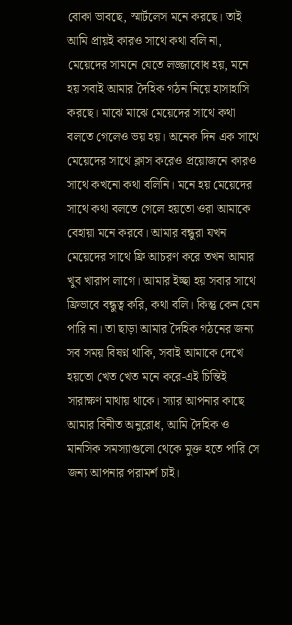বোকা ভাবছে, স্মার্টলেস মনে করছে। তাই আমি প্রায়ই কারও সাথে কথা বলি না, মেয়েদের সামনে যেতে লজ্জাবোধ হয়, মনে হয় সবাই আমার দৈহিক গঠন নিয়ে হাসাহাসি করছে। মাঝে মাঝে মেয়েদের সাথে কথা বলতে গেলেও ভয় হয়। অনেক দিন এক সাথে মেয়েদের সাথে ক্লাস করেও প্রয়োজনে কারও সাথে কখনো কথা বলিনি। মনে হয় মেয়েদের সাথে কথা বলতে গেলে হয়তো ওরা আমাকে বেহায়া মনে করবে। আমার বন্ধুরা যখন মেয়েদের সাথে ফ্রি আচরণ করে তখন আমার খুব খারাপ লাগে। আমার ইচ্ছা হয় সবার সাথে ফ্রিভাবে বন্ধুত্ব করি, কথা বলি। কিন্তু কেন যেন পারি না। তা ছাড়া আমার দৈহিক গঠনের জন্য সব সময় বিষণ্ন থাকি, সবাই আমাকে দেখে হয়তো খেত খেত মনে করে-এই চিন্তিই সারাক্ষণ মাথায় থাকে। স্যার আপনার কাছে আমার বিনীত অনুরোধ, আমি দৈহিক ও মানসিক সমস্যাগুলো থেকে মুক্ত হতে পারি সে জন্য আপনার পরামর্শ চাই।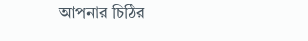আপনার চিঠির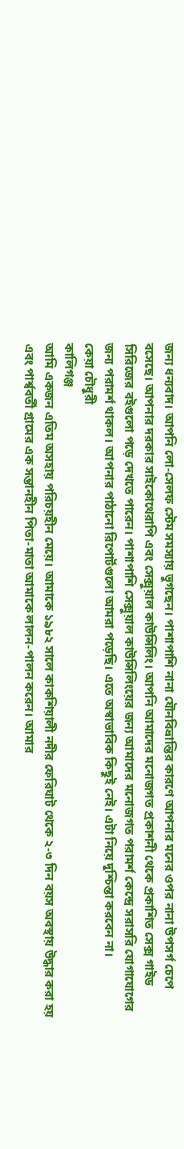জন্য ধন্যবাদ। আপনি লো-সেলফ স্টেম সমস্যায় ভুগছেন। পাশাপাশি নানা যৌনবিভ্রান্তির কারণে আপনার মনের ওপর নানা উপসর্গ চেপে বসেছে। আপনার দরকার সাইকোথেরাপি এবং সেক্সুয়াল কাউন্সিলিং। আপনি আমাদের মনোজগত প্রকাশনী থেকে প্রকাশিত সেক্স গাইড সিরিজের বইগুলো পড়ে দেখতে পারেন। পাশাপাশি সেক্সুয়াল কাউন্সিলিংয়ের জন্য আমাদের মনোজগত পরামর্শ কেন্দ্রে সরাসরি যোগাযোগের জন্য পরামর্শ থাকল। আপনার পাঠানো রিপোর্টগুলো আমরা পড়েছি। এতে অস্বাভাবিক কিছুই নেই। এটা নিয়ে দুশ্চিন্তা করবেন না।
কেয়া চৌধুরী
কালিগঞ্জ
আমি একজন এতিম অসহায় পরিচয়হীন মেয়ে। আমাকে ১৯৮২ সালে কাকশিয়ালী নদীর ফেরিঘাট থেকে ২-৩ দিন বয়স অবস্থায় উদ্ধার করা হয় এবং পার্শ্ববর্তী গ্রামের এক সন্তানহীন পিতা-মাতা আমাকে লালন-পালন করেন। আমার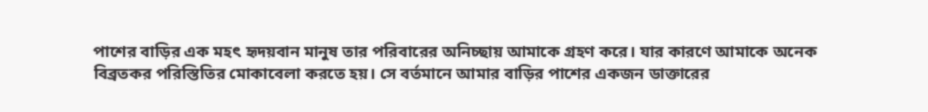পাশের বাড়ির এক মহৎ হৃদয়বান মানুষ তার পরিবারের অনিচ্ছায় আমাকে গ্রহণ করে। যার কারণে আমাকে অনেক বিব্রতকর পরিস্তিতির মোকাবেলা করতে হয়। সে বর্তমানে আমার বাড়ির পাশের একজন ডাক্তারের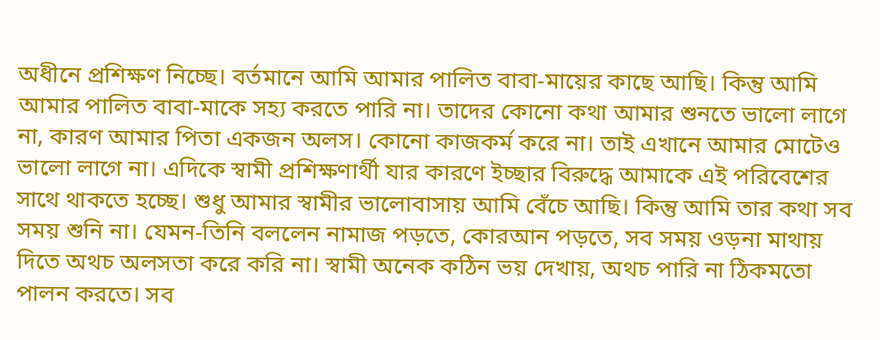অধীনে প্রশিক্ষণ নিচ্ছে। বর্তমানে আমি আমার পালিত বাবা-মায়ের কাছে আছি। কিন্তু আমি আমার পালিত বাবা-মাকে সহ্য করতে পারি না। তাদের কোনো কথা আমার শুনতে ভালো লাগে না, কারণ আমার পিতা একজন অলস। কোনো কাজকর্ম করে না। তাই এখানে আমার মোটেও ভালো লাগে না। এদিকে স্বামী প্রশিক্ষণার্থী যার কারণে ইচ্ছার বিরুদ্ধে আমাকে এই পরিবেশের সাথে থাকতে হচ্ছে। শুধু আমার স্বামীর ভালোবাসায় আমি বেঁচে আছি। কিন্তু আমি তার কথা সব সময় শুনি না। যেমন-তিনি বললেন নামাজ পড়তে, কোরআন পড়তে, সব সময় ওড়না মাথায় দিতে অথচ অলসতা করে করি না। স্বামী অনেক কঠিন ভয় দেখায়, অথচ পারি না ঠিকমতো পালন করতে। সব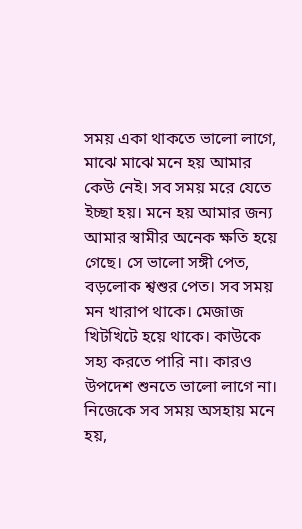সময় একা থাকতে ভালো লাগে, মাঝে মাঝে মনে হয় আমার কেউ নেই। সব সময় মরে যেতে ইচ্ছা হয়। মনে হয় আমার জন্য আমার স্বামীর অনেক ক্ষতি হয়ে গেছে। সে ভালো সঙ্গী পেত, বড়লোক শ্বশুর পেত। সব সময় মন খারাপ থাকে। মেজাজ খিটখিটে হয়ে থাকে। কাউকে সহ্য করতে পারি না। কারও উপদেশ শুনতে ভালো লাগে না। নিজেকে সব সময় অসহায় মনে হয়,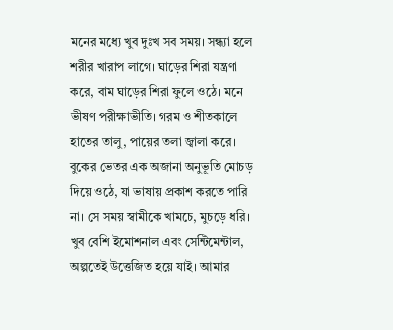মনের মধ্যে খুব দুঃখ সব সময়। সন্ধ্যা হলে শরীর খারাপ লাগে। ঘাড়ের শিরা যন্ত্রণা করে, বাম ঘাড়ের শিরা ফুলে ওঠে। মনে ভীষণ পরীক্ষাভীতি। গরম ও শীতকালে হাতের তালু, পায়ের তলা জ্বালা করে। বুকের ভেতর এক অজানা অনুভূতি মোচড় দিয়ে ওঠে, যা ভাষায় প্রকাশ করতে পারি না। সে সময় স্বামীকে খামচে, মুচড়ে ধরি। খুব বেশি ইমোশনাল এবং সেন্টিমেন্টাল, অল্পতেই উত্তেজিত হয়ে যাই। আমার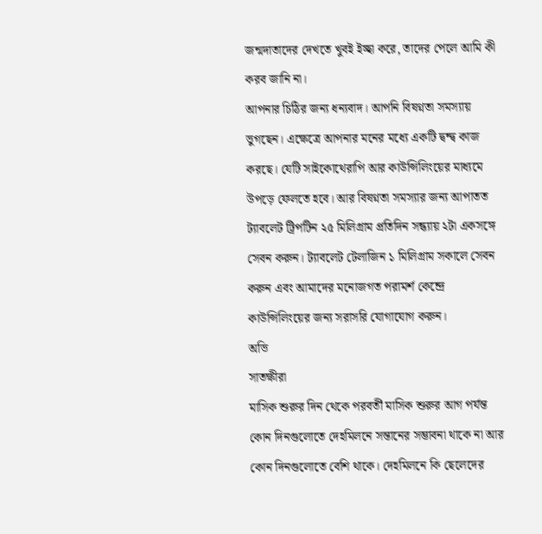জন্মদাতাদের দেখতে খুবই ইচ্ছা করে, তাদের পেলে আমি কী করব জানি না।
আপনার চিঠির জন্য ধন্যবাদ। আপনি বিষণ্নতা সমস্যায় ভুগছেন। এক্ষেত্রে আপনার মনের মধ্যে একটি দ্বন্দ্ব কাজ করছে। যেটি সাইকোথেরাপি আর কাউন্সিলিংয়ের মাধ্যমে উপড়ে ফেলতে হবে। আর বিষণ্নতা সমস্যার জন্য আপাতত ট্যাবলেট ট্রিপটিন ২৫ মিলিগ্রাম প্রতিদিন সন্ধ্যায় ২টা একসঙ্গে সেবন করুন। ট্যাবলেট টেলাজিন ১ মিলিগ্রাম সকালে সেবন করুন এবং আমাদের মনোজগত পরামর্শ কেন্দ্রে কাউন্সিলিংয়ের জন্য সরাসরি যোগাযোগ করুন।
অভি
সাতক্ষীরা
মাসিক শুরুর দিন থেকে পরবর্তী মাসিক শুরুর আগ পর্যন্ত কোন দিনগুলোতে দেহমিলনে সন্তানের সম্ভাবনা থাকে না আর কোন দিনগুলোতে বেশি থাকে। দেহমিলনে কি ছেলেদের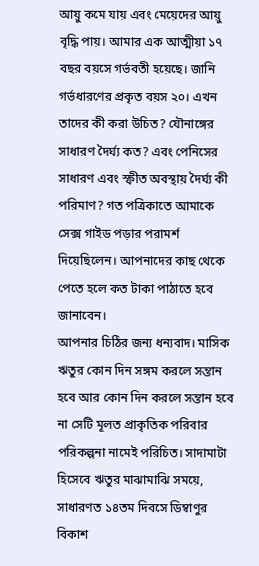আয়ু কমে যায় এবং মেয়েদের আয়ু বৃদ্ধি পায়। আমার এক আত্মীয়া ১৭ বছর বয়সে গর্ভবতী হয়েছে। জানি গর্ভধারণের প্রকৃত বয়স ২০। এখন তাদের কী করা উচিত? যৌনাঙ্গের সাধারণ দৈর্ঘ্য কত? এবং পেনিসের সাধারণ এবং স্ফীত অবস্থায় দৈর্ঘ্য কী পরিমাণ? গত পত্রিকাতে আমাকে সেক্স গাইড পড়ার পরামর্শ দিয়েছিলেন। আপনাদের কাছ থেকে পেতে হলে কত টাকা পাঠাতে হবে জানাবেন।
আপনার চিঠির জন্য ধন্যবাদ। মাসিক ঋতুর কোন দিন সঙ্গম করলে সন্তান হবে আর কোন দিন করলে সন্তান হবে না সেটি মূলত প্রাকৃতিক পরিবার পরিকল্পনা নামেই পরিচিত। সাদামাটা হিসেবে ঋতুর মাঝামাঝি সময়ে, সাধারণত ১৪তম দিবসে ডিম্বাণুর বিকাশ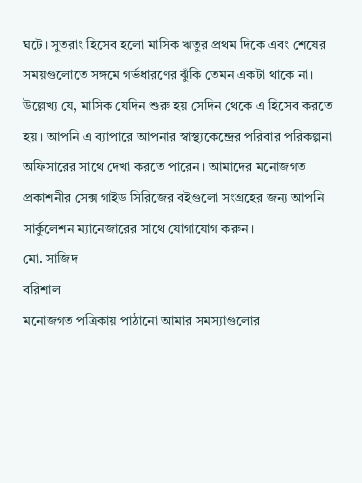ঘটে। সুতরাং হিসেব হলো মাসিক ঋতুর প্রথম দিকে এবং শেষের সময়গুলোতে সঙ্গমে গর্ভধারণের ঝুঁকি তেমন একটা থাকে না। উল্লেখ্য যে, মাসিক যেদিন শুরু হয় সেদিন থেকে এ হিসেব করতে হয়। আপনি এ ব্যাপারে আপনার স্বাস্থ্যকেন্দ্রের পরিবার পরিকল্পনা অফিসারের সাথে দেখা করতে পারেন। আমাদের মনোজগত প্রকাশনীর সেক্স গাইড সিরিজের বইগুলো সংগ্রহের জন্য আপনি সার্কুলেশন ম্যানেজারের সাথে যোগাযোগ করুন।
মো. সাজিদ
বরিশাল
মনোজগত পত্রিকায় পাঠানো আমার সমস্যাগুলোর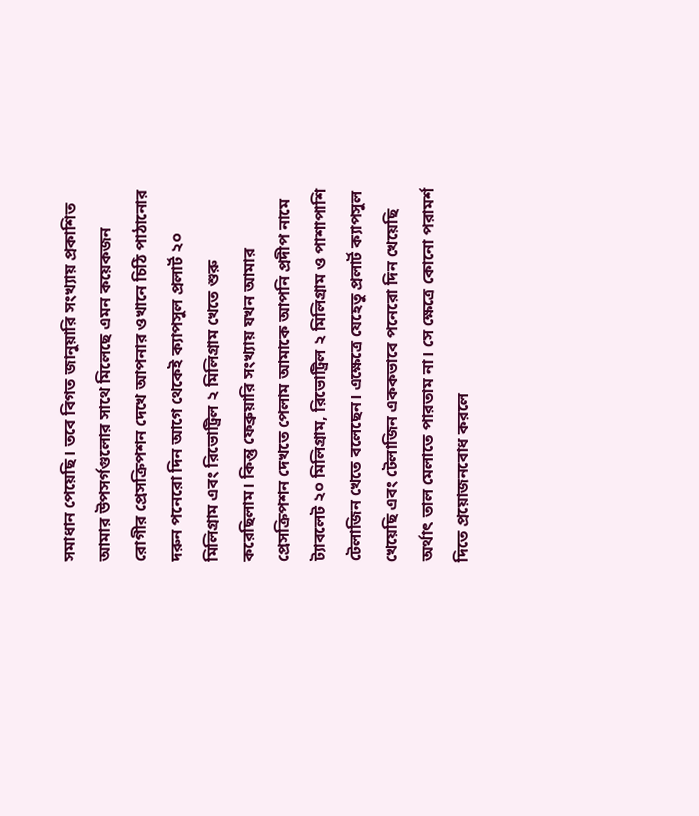সমাধান পেয়েছি। তবে বিগত জানুয়ারি সংখ্যায় প্রকাশিত আমার উপসর্গগুলোর সাথে মিলেছে এমন কয়েকজন রোগীর প্রেসক্রিপশন দেখে আপনার ওখানে চিঠি পাঠানোর দরুন পনেরো দিন আগে থেকেই ক্যাপসুল প্রলার্ট ২০ মিলিগ্রাম এবং রিভোট্রিল ২ মিলিগ্রাম খেতে শুরু করেছিলাম। কিন্তু ফেব্রুয়ারি সংখ্যায় যখন আমার প্রেসক্রিপশন দেখতে পেলাম আমাকে আপনি প্রদীপ নামে ট্যাবলেট ২০ মিলিগ্রাম, রিভোট্রিল ২ মিলিগ্রাম ও পাশাপাশি টেলাজিন খেতে বলেছেন। এক্ষেত্রে যেহেতু প্রলার্ট ক্যাপসুল খেয়েছি এবং টেলাজিন এককভাবে পনেরো দিন খেয়েছি অর্থাৎ তাল মেলাতে পারতাম না। সে ক্ষেত্রে কোনো পরামর্শ দিতে প্রয়োজনবোধ করলে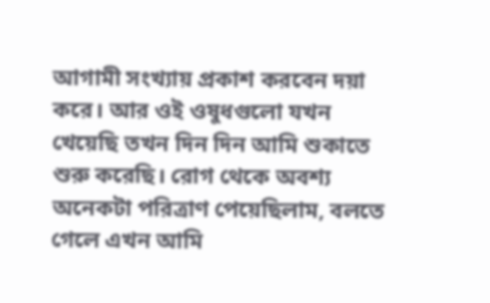আগামী সংখ্যায় প্রকাশ করবেন দয়া করে। আর ওই ওষুধগুলো যখন খেয়েছি তখন দিন দিন আমি শুকাতে শুরু করেছি। রোগ থেকে অবশ্য অনেকটা পরিত্রাণ পেয়েছিলাম, বলতে গেলে এখন আমি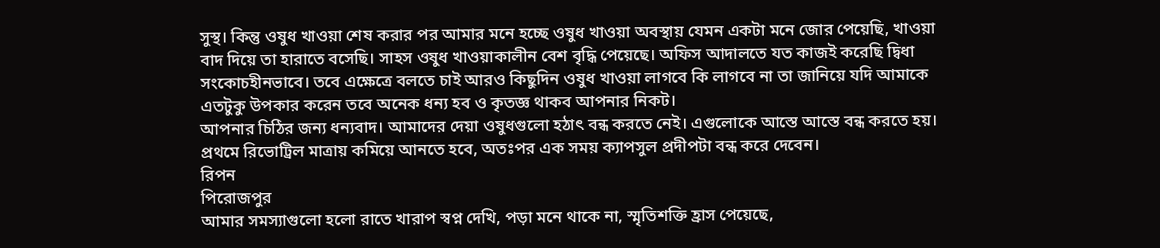সুস্থ। কিন্তু ওষুধ খাওয়া শেষ করার পর আমার মনে হচ্ছে ওষুধ খাওয়া অবস্থায় যেমন একটা মনে জোর পেয়েছি, খাওয়া বাদ দিয়ে তা হারাতে বসেছি। সাহস ওষুধ খাওয়াকালীন বেশ বৃদ্ধি পেয়েছে। অফিস আদালতে যত কাজই করেছি দ্বিধা সংকোচহীনভাবে। তবে এক্ষেত্রে বলতে চাই আরও কিছুদিন ওষুধ খাওয়া লাগবে কি লাগবে না তা জানিয়ে যদি আমাকে এতটুকু উপকার করেন তবে অনেক ধন্য হব ও কৃতজ্ঞ থাকব আপনার নিকট।
আপনার চিঠির জন্য ধন্যবাদ। আমাদের দেয়া ওষুধগুলো হঠাৎ বন্ধ করতে নেই। এগুলোকে আস্তে আস্তে বন্ধ করতে হয়। প্রথমে রিভোট্রিল মাত্রায় কমিয়ে আনতে হবে, অতঃপর এক সময় ক্যাপসুল প্রদীপটা বন্ধ করে দেবেন।
রিপন
পিরোজপুর
আমার সমস্যাগুলো হলো রাতে খারাপ স্বপ্ন দেখি, পড়া মনে থাকে না, স্মৃতিশক্তি হ্রাস পেয়েছে,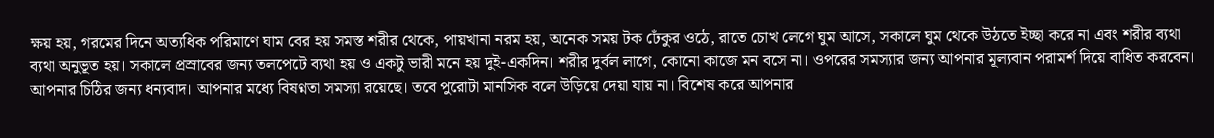ক্ষয় হয়, গরমের দিনে অত্যধিক পরিমাণে ঘাম বের হয় সমস্ত শরীর থেকে, পায়খানা নরম হয়, অনেক সময় টক ঢেঁকুর ওঠে, রাতে চোখ লেগে ঘুম আসে, সকালে ঘুম থেকে উঠতে ইচ্ছা করে না এবং শরীর ব্যথা ব্যথা অনুভূত হয়। সকালে প্রস্রাবের জন্য তলপেটে ব্যথা হয় ও একটু ভারী মনে হয় দুই-একদিন। শরীর দুর্বল লাগে, কোনো কাজে মন বসে না। ওপরের সমস্যার জন্য আপনার মূল্যবান পরামর্শ দিয়ে বাধিত করবেন।
আপনার চিঠির জন্য ধন্যবাদ। আপনার মধ্যে বিষণ্নতা সমস্যা রয়েছে। তবে পুরোটা মানসিক বলে উড়িয়ে দেয়া যায় না। বিশেষ করে আপনার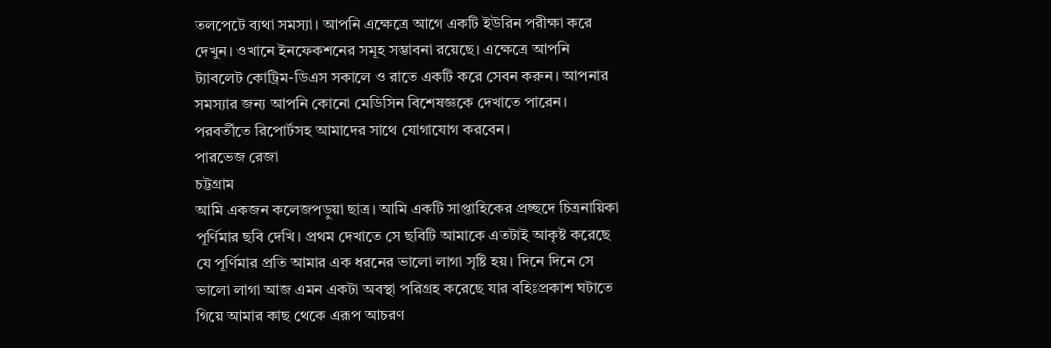তলপেটে ব্যথা সমস্যা। আপনি এক্ষেত্রে আগে একটি ইউরিন পরীক্ষা করে দেখুন। ওখানে ইনফেকশনের সমূহ সম্ভাবনা রয়েছে। এক্ষেত্রে আপনি ট্যাবলেট কোট্রিম-ডিএস সকালে ও রাতে একটি করে সেবন করুন। আপনার সমস্যার জন্য আপনি কোনো মেডিসিন বিশেষজ্ঞকে দেখাতে পারেন। পরবর্তীতে রিপোর্টসহ আমাদের সাথে যোগাযোগ করবেন।
পারভেজ রেজা
চট্টগ্রাম
আমি একজন কলেজপড়ুয়া ছাত্র। আমি একটি সাপ্তাহিকের প্রচ্ছদে চিত্রনায়িকা পূর্ণিমার ছবি দেখি। প্রথম দেখাতে সে ছবিটি আমাকে এতটাই আকৃষ্ট করেছে যে পূর্ণিমার প্রতি আমার এক ধরনের ভালো লাগা সৃষ্টি হয়। দিনে দিনে সে ভালো লাগা আজ এমন একটা অবস্থা পরিগ্রহ করেছে যার বহিঃপ্রকাশ ঘটাতে গিয়ে আমার কাছ থেকে এরূপ আচরণ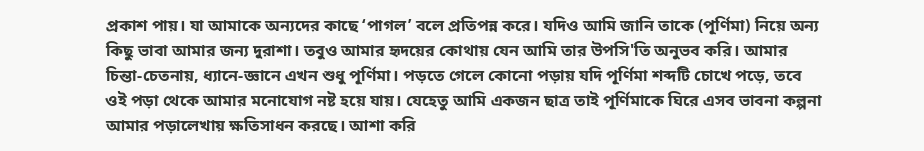প্রকাশ পায়। যা আমাকে অন্যদের কাছে ‘পাগল’ বলে প্রতিপন্ন করে। যদিও আমি জানি তাকে (পূর্ণিমা) নিয়ে অন্য কিছু ভাবা আমার জন্য দুরাশা। তবুও আমার হৃদয়ের কোথায় যেন আমি তার উপসি'তি অনুভব করি। আমার চিন্তা-চেতনায়, ধ্যানে-জ্ঞানে এখন শুধু পূর্ণিমা। পড়তে গেলে কোনো পড়ায় যদি পূর্ণিমা শব্দটি চোখে পড়ে, তবে ওই পড়া থেকে আমার মনোযোগ নষ্ট হয়ে যায়। যেহেতু আমি একজন ছাত্র তাই পূর্ণিমাকে ঘিরে এসব ভাবনা কল্পনা আমার পড়ালেখায় ক্ষতিসাধন করছে। আশা করি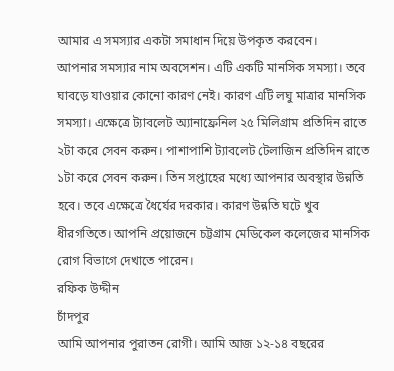আমার এ সমস্যার একটা সমাধান দিয়ে উপকৃত করবেন।
আপনার সমস্যার নাম অবসেশন। এটি একটি মানসিক সমস্যা। তবে ঘাবড়ে যাওয়ার কোনো কারণ নেই। কারণ এটি লঘু মাত্রার মানসিক সমস্যা। এক্ষেত্রে ট্যাবলেট অ্যানাফ্রেনিল ২৫ মিলিগ্রাম প্রতিদিন রাতে ২টা করে সেবন করুন। পাশাপাশি ট্যাবলেট টেলাজিন প্রতিদিন রাতে ১টা করে সেবন করুন। তিন সপ্তাহের মধ্যে আপনার অবস্থার উন্নতি হবে। তবে এক্ষেত্রে ধৈর্যের দরকার। কারণ উন্নতি ঘটে খুব ধীরগতিতে। আপনি প্রয়োজনে চট্টগ্রাম মেডিকেল কলেজের মানসিক রোগ বিভাগে দেখাতে পারেন।
রফিক উদ্দীন
চাঁদপুর
আমি আপনার পুরাতন রোগী। আমি আজ ১২-১৪ বছরের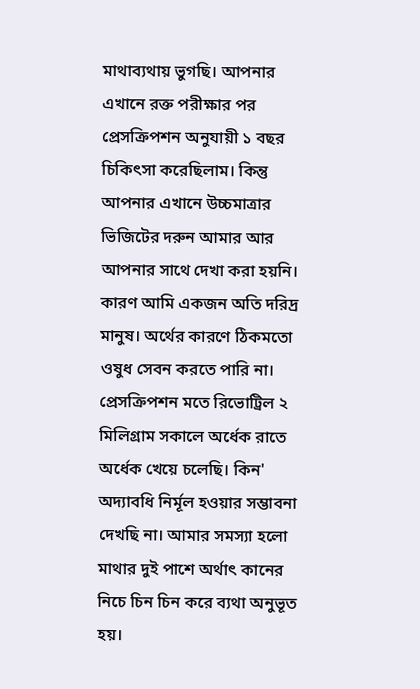মাথাব্যথায় ভুগছি। আপনার এখানে রক্ত পরীক্ষার পর প্রেসক্রিপশন অনুযায়ী ১ বছর চিকিৎসা করেছিলাম। কিন্তু আপনার এখানে উচ্চমাত্রার ভিজিটের দরুন আমার আর আপনার সাথে দেখা করা হয়নি। কারণ আমি একজন অতি দরিদ্র মানুষ। অর্থের কারণে ঠিকমতো ওষুধ সেবন করতে পারি না। প্রেসক্রিপশন মতে রিভোট্রিল ২ মিলিগ্রাম সকালে অর্ধেক রাতে অর্ধেক খেয়ে চলেছি। কিন' অদ্যাবধি নির্মূল হওয়ার সম্ভাবনা দেখছি না। আমার সমস্যা হলো মাথার দুই পাশে অর্থাৎ কানের নিচে চিন চিন করে ব্যথা অনুভূত হয়।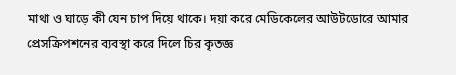মাথা ও ঘাড়ে কী যেন চাপ দিয়ে থাকে। দয়া করে মেডিকেলের আউটডোরে আমার প্রেসক্রিপশনের ব্যবস্থা করে দিলে চির কৃতজ্ঞ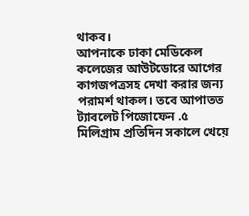থাকব।
আপনাকে ঢাকা মেডিকেল কলেজের আউটডোরে আগের কাগজপত্রসহ দেখা করার জন্য পরামর্শ থাকল। তবে আপাতত ট্যাবলেট পিজোফেন .৫ মিলিগ্রাম প্রতিদিন সকালে খেয়ে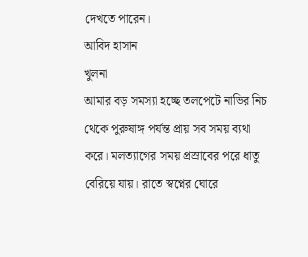দেখতে পারেন।
আবিদ হাসান
খুলনা
আমার বড় সমস্যা হচ্ছে তলপেটে নাভির নিচ থেকে পুরুষাঙ্গ পর্যন্ত প্রায় সব সময় ব্যথা করে। মলত্যাগের সময় প্রস্রাবের পরে ধাতু বেরিয়ে যায়। রাতে স্বপ্নের ঘোরে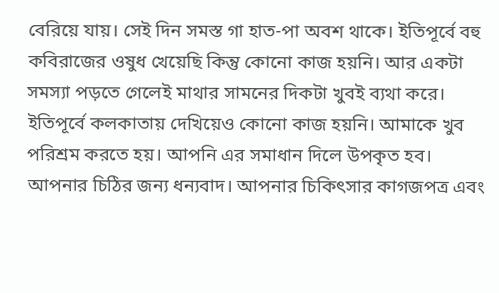বেরিয়ে যায়। সেই দিন সমস্ত গা হাত-পা অবশ থাকে। ইতিপূর্বে বহু কবিরাজের ওষুধ খেয়েছি কিন্তু কোনো কাজ হয়নি। আর একটা সমস্যা পড়তে গেলেই মাথার সামনের দিকটা খুবই ব্যথা করে। ইতিপূর্বে কলকাতায় দেখিয়েও কোনো কাজ হয়নি। আমাকে খুব পরিশ্রম করতে হয়। আপনি এর সমাধান দিলে উপকৃত হব।
আপনার চিঠির জন্য ধন্যবাদ। আপনার চিকিৎসার কাগজপত্র এবং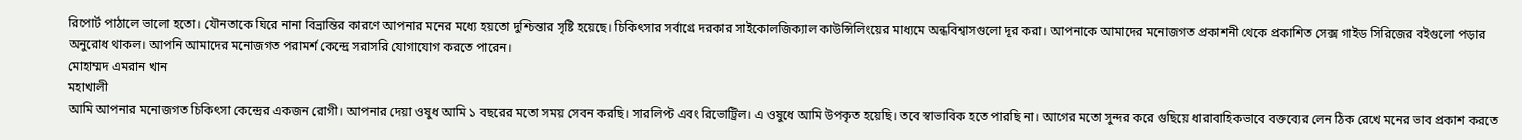রিপোর্ট পাঠালে ভালো হতো। যৌনতাকে ঘিরে নানা বিভ্রান্তির কারণে আপনার মনের মধ্যে হয়তো দুশ্চিন্তার সৃষ্টি হয়েছে। চিকিৎসার সর্বাগ্রে দরকার সাইকোলজিক্যাল কাউন্সিলিংয়ের মাধ্যমে অন্ধবিশ্বাসগুলো দূর করা। আপনাকে আমাদের মনোজগত প্রকাশনী থেকে প্রকাশিত সেক্স গাইড সিরিজের বইগুলো পড়ার অনুরোধ থাকল। আপনি আমাদের মনোজগত পরামর্শ কেন্দ্রে সরাসরি যোগাযোগ করতে পারেন।
মোহাম্মদ এমরান খান
মহাখালী
আমি আপনার মনোজগত চিকিৎসা কেন্দ্রের একজন রোগী। আপনার দেয়া ওষুধ আমি ১ বছরের মতো সময় সেবন করছি। সারলিপ্ট এবং রিভোট্রিল। এ ওষুধে আমি উপকৃত হয়েছি। তবে স্বাভাবিক হতে পারছি না। আগের মতো সুন্দর করে গুছিয়ে ধারাবাহিকভাবে বক্তব্যের লেন ঠিক রেখে মনের ভাব প্রকাশ করতে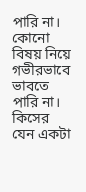পারি না। কোনো বিষয় নিয়ে গভীরভাবে ভাবতে পারি না। কিসের যেন একটা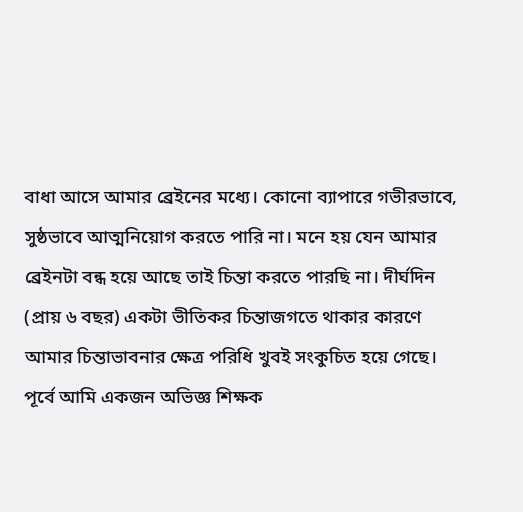বাধা আসে আমার ব্রেইনের মধ্যে। কোনো ব্যাপারে গভীরভাবে, সুষ্ঠভাবে আত্মনিয়োগ করতে পারি না। মনে হয় যেন আমার ব্রেইনটা বন্ধ হয়ে আছে তাই চিন্তা করতে পারছি না। দীর্ঘদিন (প্রায় ৬ বছর) একটা ভীতিকর চিন্তাজগতে থাকার কারণে আমার চিন্তাভাবনার ক্ষেত্র পরিধি খুবই সংকুচিত হয়ে গেছে। পূর্বে আমি একজন অভিজ্ঞ শিক্ষক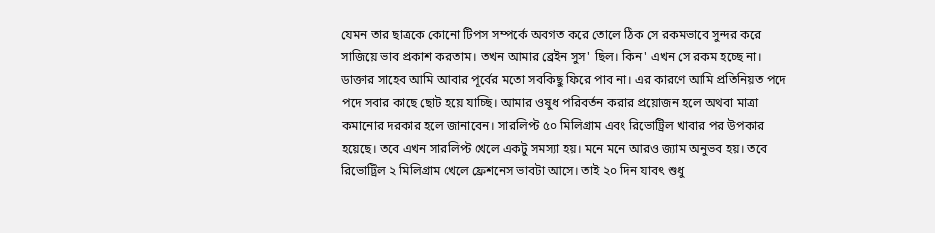যেমন তার ছাত্রকে কোনো টিপস সম্পর্কে অবগত করে তোলে ঠিক সে রকমভাবে সুন্দর করে সাজিয়ে ভাব প্রকাশ করতাম। তখন আমার ব্রেইন সুস' ছিল। কিন' এখন সে রকম হচ্ছে না। ডাক্তার সাহেব আমি আবার পূর্বের মতো সবকিছু ফিরে পাব না। এর কারণে আমি প্রতিনিয়ত পদে পদে সবার কাছে ছোট হয়ে যাচ্ছি। আমার ওষুধ পরিবর্তন করার প্রয়োজন হলে অথবা মাত্রা কমানোর দরকার হলে জানাবেন। সারলিপ্ট ৫০ মিলিগ্রাম এবং রিভোট্রিল খাবার পর উপকার হয়েছে। তবে এখন সারলিপ্ট খেলে একটু সমস্যা হয়। মনে মনে আরও জ্যাম অনুভব হয়। তবে রিভোট্রিল ২ মিলিগ্রাম খেলে ফ্রেশনেস ভাবটা আসে। তাই ২০ দিন যাবৎ শুধু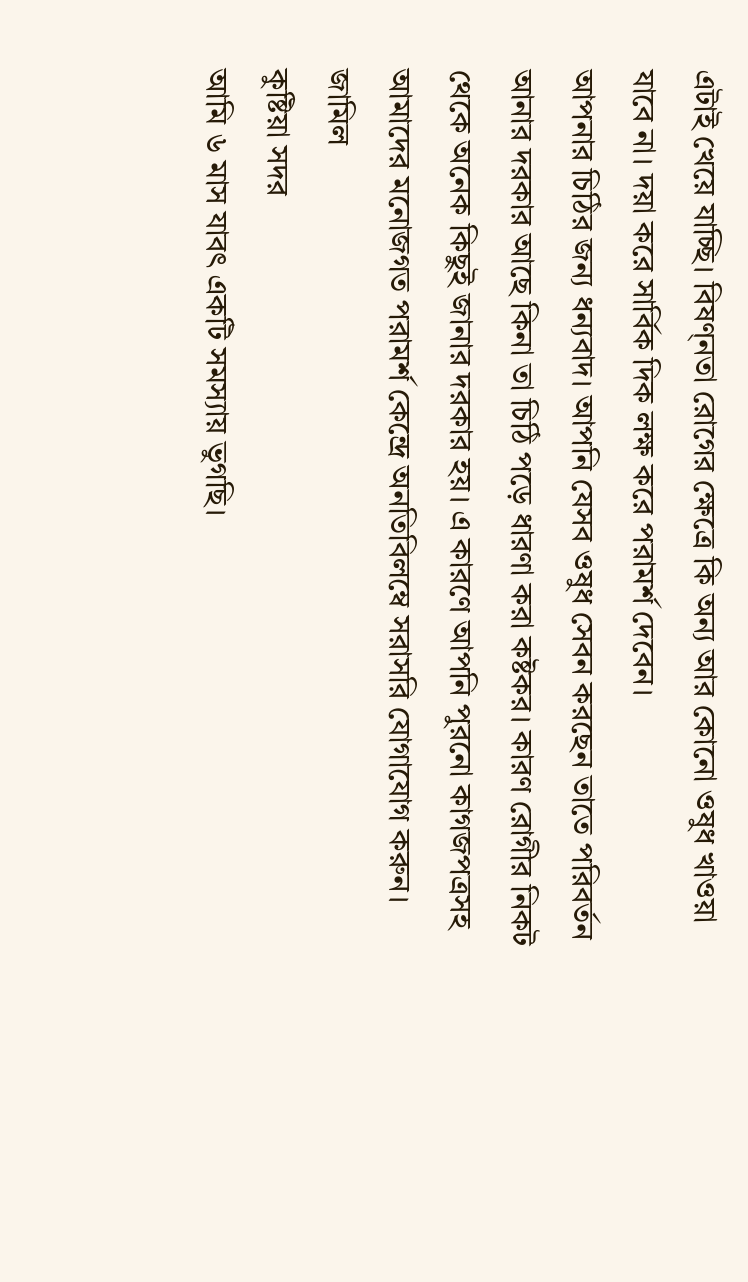এটাই খেয়ে যাচ্ছি। বিষণ্নতা রোগের ক্ষেত্রে কি অন্য আর কোনো ওষুধ খাওয়া যাবে না। দয়া করে সার্বিক দিক লক্ষ করে পরামর্শ দেবেন।
আপনার চিঠির জন্য ধন্যবাদ। আপনি যেসব ওষুধ সেবন করছেন তাতে পরিবর্তন আনার দরকার আছে কিনা তা চিঠি পড়ে ধারণা করা কষ্টকর। কারণ রোগীর নিকট থেকে অনেক কিছুই জানার দরকার হয়। এ কারণে আপনি পুরনো কাগজপত্রসহ আমাদের মনোজগত পরামর্শ কেন্দ্রে অনতিবিলম্বে সরাসরি যোগাযোগ করুন।
জামিল
কুষ্টিয়া সদর
আমি ৬ মাস যাবৎ একটি সমস্যায় ভুগছি।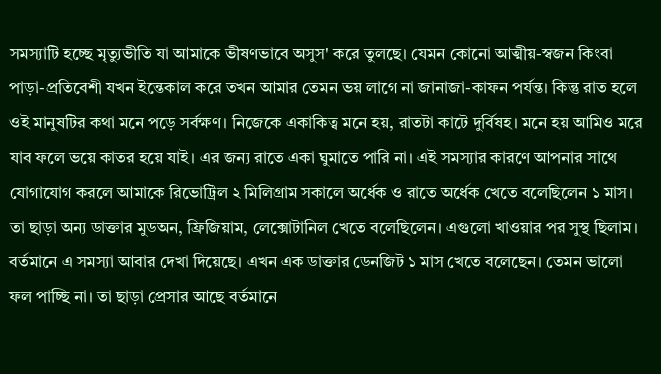সমস্যাটি হচ্ছে মৃত্যুভীতি যা আমাকে ভীষণভাবে অসুস' করে তুলছে। যেমন কোনো আত্মীয়-স্বজন কিংবা পাড়া-প্রতিবেশী যখন ইন্তেকাল করে তখন আমার তেমন ভয় লাগে না জানাজা-কাফন পর্যন্ত। কিন্তু রাত হলে ওই মানুষটির কথা মনে পড়ে সর্বক্ষণ। নিজেকে একাকিত্ব মনে হয়, রাতটা কাটে দুর্বিষহ। মনে হয় আমিও মরে যাব ফলে ভয়ে কাতর হয়ে যাই। এর জন্য রাতে একা ঘুমাতে পারি না। এই সমস্যার কারণে আপনার সাথে যোগাযোগ করলে আমাকে রিভোট্রিল ২ মিলিগ্রাম সকালে অর্ধেক ও রাতে অর্ধেক খেতে বলেছিলেন ১ মাস। তা ছাড়া অন্য ডাক্তার মুডঅন, ফ্রিজিয়াম, লেক্সোটানিল খেতে বলেছিলেন। এগুলো খাওয়ার পর সুস্থ ছিলাম। বর্তমানে এ সমস্যা আবার দেখা দিয়েছে। এখন এক ডাক্তার ডেনজিট ১ মাস খেতে বলেছেন। তেমন ভালো ফল পাচ্ছি না। তা ছাড়া প্রেসার আছে বর্তমানে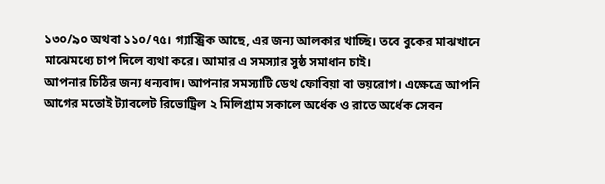১৩০/৯০ অথবা ১১০/৭৫। গ্যাস্ট্রিক আছে, এর জন্য আলকার খাচ্ছি। তবে বুকের মাঝখানে মাঝেমধ্যে চাপ দিলে ব্যথা করে। আমার এ সমস্যার সুষ্ঠ সমাধান চাই।
আপনার চিঠির জন্য ধন্যবাদ। আপনার সমস্যাটি ডেথ ফোবিয়া বা ভয়রোগ। এক্ষেত্রে আপনি আগের মতোই ট্যাবলেট রিভোট্রিল ২ মিলিগ্রাম সকালে অর্ধেক ও রাতে অর্ধেক সেবন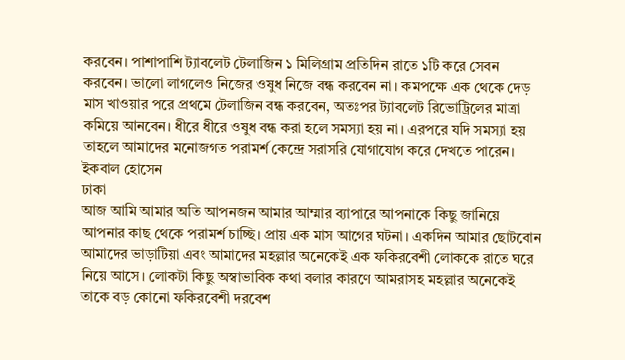করবেন। পাশাপাশি ট্যাবলেট টেলাজিন ১ মিলিগ্রাম প্রতিদিন রাতে ১টি করে সেবন করবেন। ভালো লাগলেও নিজের ওষুধ নিজে বন্ধ করবেন না। কমপক্ষে এক থেকে দেড় মাস খাওয়ার পরে প্রথমে টেলাজিন বন্ধ করবেন, অতঃপর ট্যাবলেট রিভোট্রিলের মাত্রা কমিয়ে আনবেন। ধীরে ধীরে ওষুধ বন্ধ করা হলে সমস্যা হয় না। এরপরে যদি সমস্যা হয় তাহলে আমাদের মনোজগত পরামর্শ কেন্দ্রে সরাসরি যোগাযোগ করে দেখতে পারেন।
ইকবাল হোসেন
ঢাকা
আজ আমি আমার অতি আপনজন আমার আম্মার ব্যাপারে আপনাকে কিছু জানিয়ে আপনার কাছ থেকে পরামর্শ চাচ্ছি। প্রায় এক মাস আগের ঘটনা। একদিন আমার ছোটবোন আমাদের ভাড়াটিয়া এবং আমাদের মহল্লার অনেকেই এক ফকিরবেশী লোককে রাতে ঘরে নিয়ে আসে। লোকটা কিছু অস্বাভাবিক কথা বলার কারণে আমরাসহ মহল্লার অনেকেই তাকে বড় কোনো ফকিরবেশী দরবেশ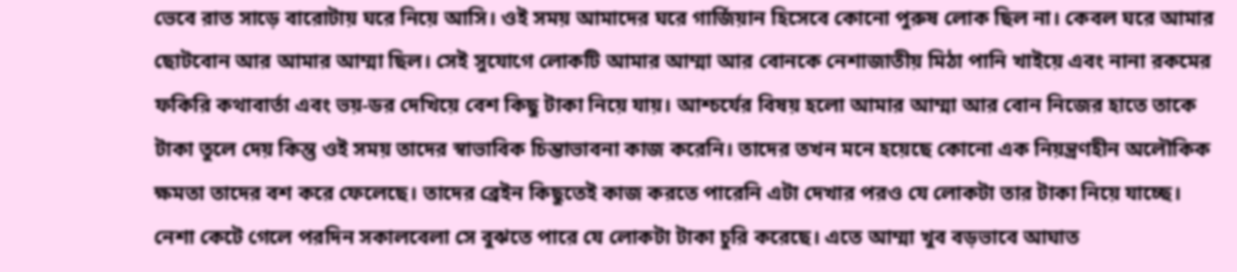ভেবে রাত সাড়ে বারোটায় ঘরে নিয়ে আসি। ওই সময় আমাদের ঘরে গার্জিয়ান হিসেবে কোনো পুরুষ লোক ছিল না। কেবল ঘরে আমার ছোটবোন আর আমার আম্মা ছিল। সেই সুযোগে লোকটি আমার আম্মা আর বোনকে নেশাজাতীয় মিঠা পানি খাইয়ে এবং নানা রকমের ফকিরি কথাবার্তা এবং ভয়-ডর দেখিয়ে বেশ কিছু টাকা নিয়ে যায়। আশ্চর্যের বিষয় হলো আমার আম্মা আর বোন নিজের হাতে তাকে টাকা তুলে দেয় কিন্তু ওই সময় তাদের স্বাভাবিক চিন্তাভাবনা কাজ করেনি। তাদের তখন মনে হয়েছে কোনো এক নিয়ন্ত্রণহীন অলৌকিক ক্ষমতা তাদের বশ করে ফেলেছে। তাদের ব্রেইন কিছুতেই কাজ করতে পারেনি এটা দেখার পরও যে লোকটা তার টাকা নিয়ে যাচ্ছে। নেশা কেটে গেলে পরদিন সকালবেলা সে বুঝতে পারে যে লোকটা টাকা চুরি করেছে। এতে আম্মা খুব বড়ভাবে আঘাত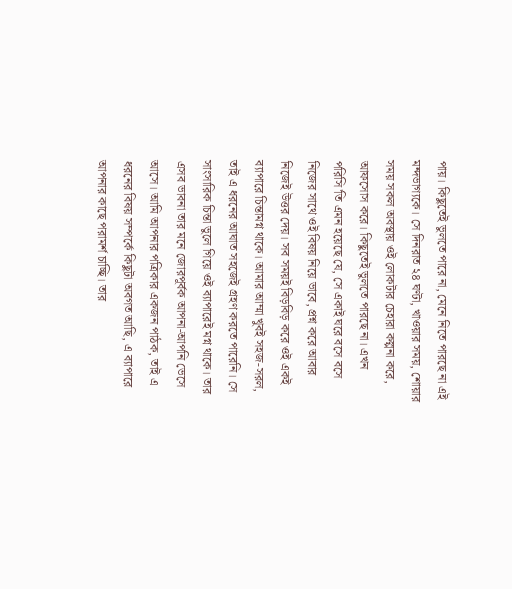পায়। কিছুতেই ভুলতে পারে না, মেনে নিতে পারছে না এই মন্দভাগ্যকে। সে দিনরাত ২৪ ঘণ্টা, খাওয়ার সময়, শোয়ার সময় সকল অবস্থায় ওই লোকটার চেহারা কল্পনা করে, আফসোস করে। কিছুতেই ভুলতে পারছে না। এখন পরিসি'তি এমন হয়েছে যে, সে একাই ঘরে বসে বসে নিজের সাথে ওই বিষয় নিয়ে ভাবে, প্রশ্ন করে আবার নিজেই উত্তর দেয়। সব সময়ই বিড়বিড় করে ওই একই ব্যাপারে চিন্তামগ্ন থাকে। আমার আম্মা খুবই সহজ-সরল, তাই এ ধরনের আঘাত সহজেই গ্রহণ করতে পারেনি। সে সাংসারিক চিন্তা ভুলে গিয়ে ওই ব্যাপারেই মগ্ন থাকে। তার এসব ভাবনা তার মনে জোরপূর্বক আপনা-আপনি ভেসে আসে। আমি আপনার পত্রিকার একজন পাঠক, তাই এ ধরনের বিষয় সম্পর্কে কিছুটা অবগত আছি, এ ব্যাপারে আপনার কাছে পরামর্শ চাচ্ছি। তার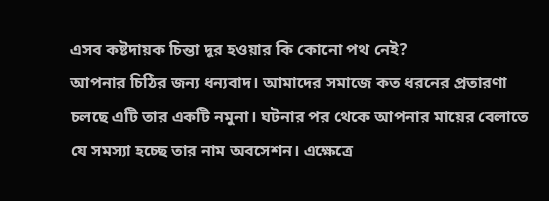এসব কষ্টদায়ক চিন্তা দূর হওয়ার কি কোনো পথ নেই?
আপনার চিঠির জন্য ধন্যবাদ। আমাদের সমাজে কত ধরনের প্রতারণা চলছে এটি তার একটি নমুনা। ঘটনার পর থেকে আপনার মায়ের বেলাতে যে সমস্যা হচ্ছে তার নাম অবসেশন। এক্ষেত্রে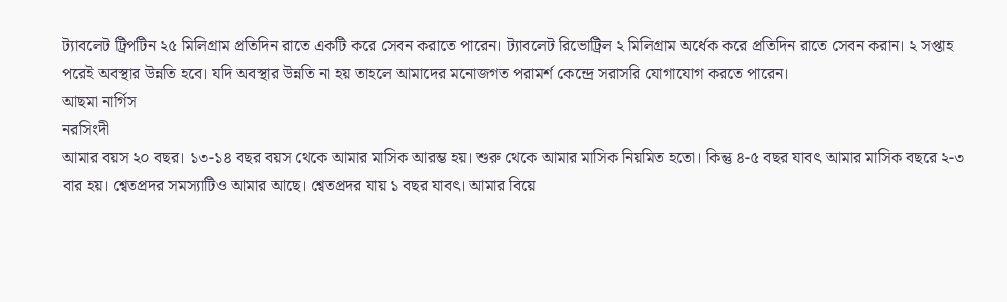ট্যাবলেট ট্রিপটিন ২৫ মিলিগ্রাম প্রতিদিন রাতে একটি করে সেবন করাতে পারেন। ট্যাবলেট রিভোট্রিল ২ মিলিগ্রাম অর্ধেক করে প্রতিদিন রাতে সেবন করান। ২ সপ্তাহ পরেই অবস্থার উন্নতি হবে। যদি অবস্থার উন্নতি না হয় তাহলে আমাদের মনোজগত পরামর্শ কেন্দ্রে সরাসরি যোগাযোগ করতে পারেন।
আছমা নার্গিস
নরসিংদী
আমার বয়স ২০ বছর। ১৩-১৪ বছর বয়স থেকে আমার মাসিক আরম্ভ হয়। শুরু থেকে আমার মাসিক নিয়মিত হতো। কিন্তু ৪-৫ বছর যাবৎ আমার মাসিক বছরে ২-৩ বার হয়। শ্বেতপ্রদর সমস্যাটিও আমার আছে। শ্বেতপ্রদর যায় ১ বছর যাবৎ। আমার বিয়ে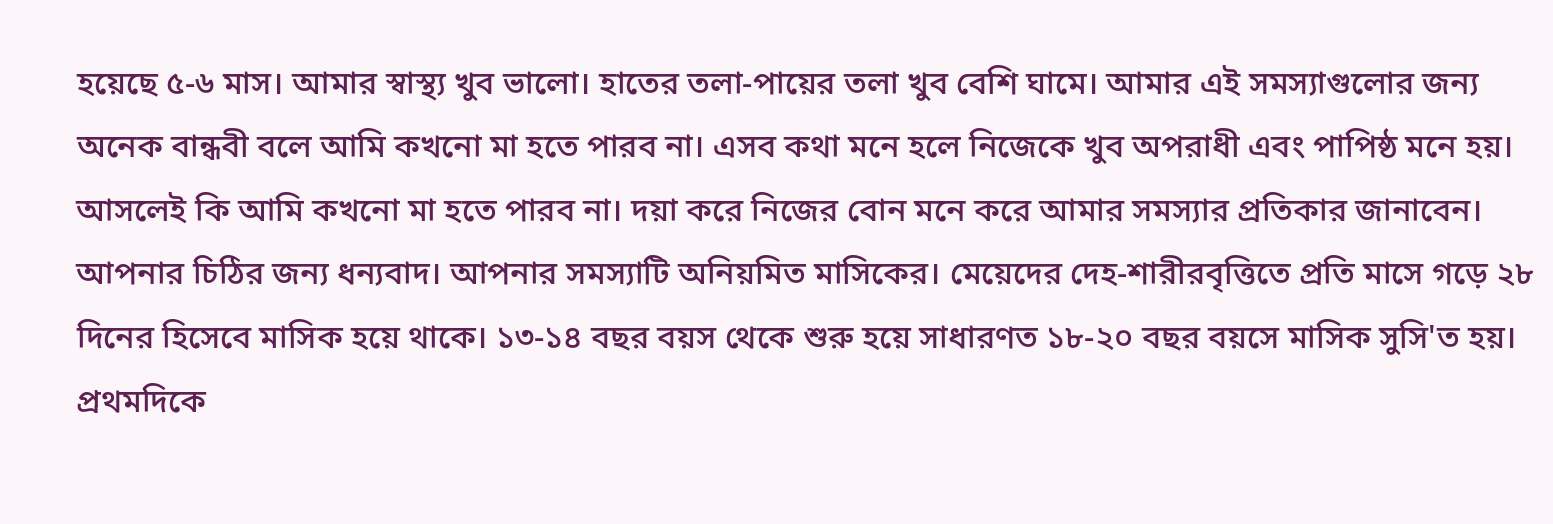হয়েছে ৫-৬ মাস। আমার স্বাস্থ্য খুব ভালো। হাতের তলা-পায়ের তলা খুব বেশি ঘামে। আমার এই সমস্যাগুলোর জন্য অনেক বান্ধবী বলে আমি কখনো মা হতে পারব না। এসব কথা মনে হলে নিজেকে খুব অপরাধী এবং পাপিষ্ঠ মনে হয়। আসলেই কি আমি কখনো মা হতে পারব না। দয়া করে নিজের বোন মনে করে আমার সমস্যার প্রতিকার জানাবেন।
আপনার চিঠির জন্য ধন্যবাদ। আপনার সমস্যাটি অনিয়মিত মাসিকের। মেয়েদের দেহ-শারীরবৃত্তিতে প্রতি মাসে গড়ে ২৮ দিনের হিসেবে মাসিক হয়ে থাকে। ১৩-১৪ বছর বয়স থেকে শুরু হয়ে সাধারণত ১৮-২০ বছর বয়সে মাসিক সুসি'ত হয়। প্রথমদিকে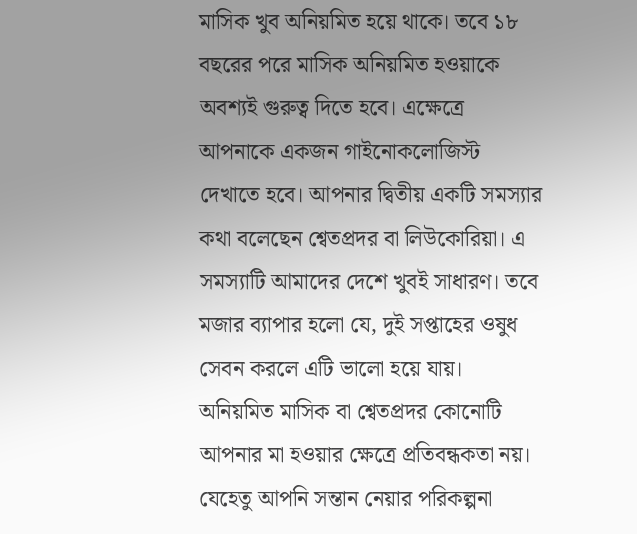মাসিক খুব অনিয়মিত হয়ে থাকে। তবে ১৮ বছরের পরে মাসিক অনিয়মিত হওয়াকে অবশ্যই গুরুত্ব দিতে হবে। এক্ষেত্রে আপনাকে একজন গাইনোকলোজিস্ট দেখাতে হবে। আপনার দ্বিতীয় একটি সমস্যার কথা বলেছেন শ্বেতপ্রদর বা লিউকোরিয়া। এ সমস্যাটি আমাদের দেশে খুবই সাধারণ। তবে মজার ব্যাপার হলো যে, দুই সপ্তাহের ওষুধ সেবন করলে এটি ভালো হয়ে যায়। অনিয়মিত মাসিক বা শ্বেতপ্রদর কোনোটি আপনার মা হওয়ার ক্ষেত্রে প্রতিবন্ধকতা নয়। যেহেতু আপনি সন্তান নেয়ার পরিকল্পনা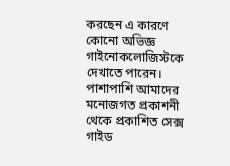করছেন এ কারণে কোনো অভিজ্ঞ গাইনোকলোজিস্টকে দেখাতে পারেন। পাশাপাশি আমাদের মনোজগত প্রকাশনী থেকে প্রকাশিত সেক্স গাইড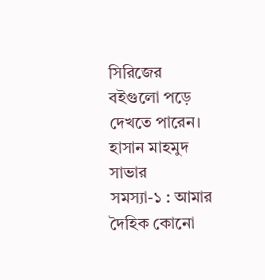সিরিজের বইগুলো পড়ে দেখতে পারেন।
হাসান মাহমুদ
সাভার
সমস্যা-১ : আমার দৈহিক কোনো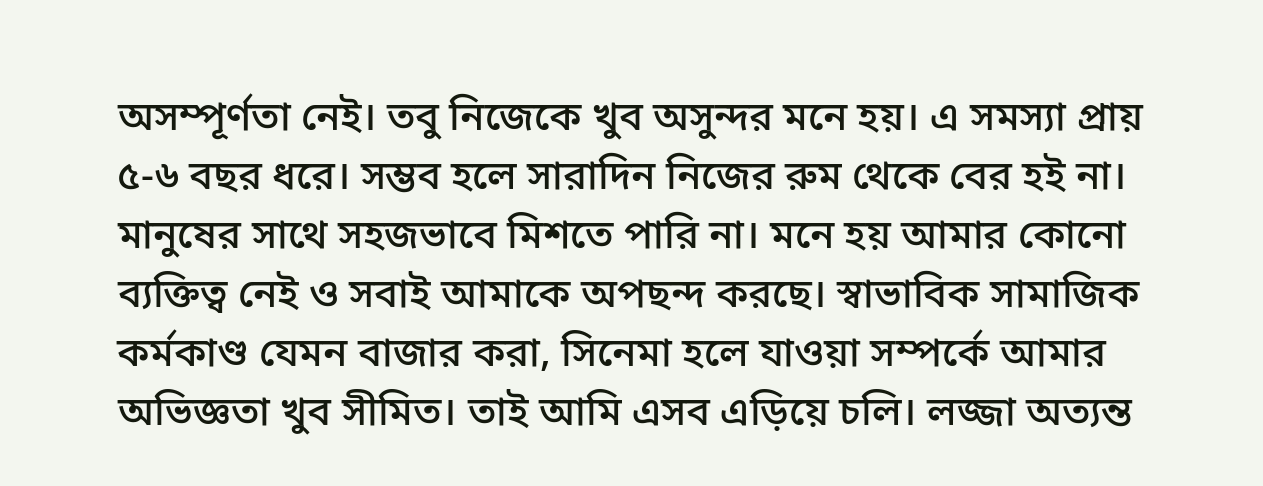অসম্পূর্ণতা নেই। তবু নিজেকে খুব অসুন্দর মনে হয়। এ সমস্যা প্রায় ৫-৬ বছর ধরে। সম্ভব হলে সারাদিন নিজের রুম থেকে বের হই না। মানুষের সাথে সহজভাবে মিশতে পারি না। মনে হয় আমার কোনো ব্যক্তিত্ব নেই ও সবাই আমাকে অপছন্দ করছে। স্বাভাবিক সামাজিক কর্মকাণ্ড যেমন বাজার করা, সিনেমা হলে যাওয়া সম্পর্কে আমার অভিজ্ঞতা খুব সীমিত। তাই আমি এসব এড়িয়ে চলি। লজ্জা অত্যন্ত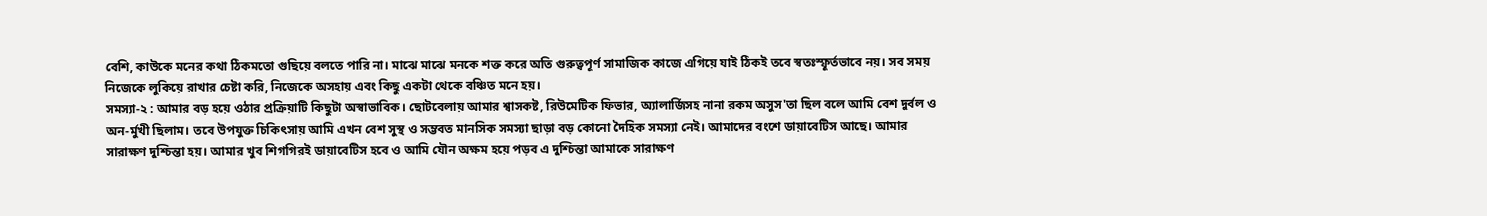বেশি, কাউকে মনের কথা ঠিকমতো গুছিয়ে বলতে পারি না। মাঝে মাঝে মনকে শক্ত করে অতি গুরুত্বপূর্ণ সামাজিক কাজে এগিয়ে যাই ঠিকই তবে স্বতঃস্ফূর্তভাবে নয়। সব সময় নিজেকে লুকিয়ে রাখার চেষ্টা করি, নিজেকে অসহায় এবং কিছু একটা থেকে বঞ্চিত মনে হয়।
সমস্যা-২ : আমার বড় হয়ে ওঠার প্রক্রিয়াটি কিছুটা অস্বাভাবিক। ছোটবেলায় আমার শ্বাসকষ্ট, রিউমেটিক ফিভার, অ্যালার্জিসহ নানা রকম অসুস'তা ছিল বলে আমি বেশ দুর্বল ও অন-র্মুখী ছিলাম। তবে উপযুক্ত চিকিৎসায় আমি এখন বেশ সুস্থ ও সম্ভবত মানসিক সমস্যা ছাড়া বড় কোনো দৈহিক সমস্যা নেই। আমাদের বংশে ডায়াবেটিস আছে। আমার সারাক্ষণ দুশ্চিন্তা হয়। আমার খুব শিগগিরই ডায়াবেটিস হবে ও আমি যৌন অক্ষম হয়ে পড়ব এ দুশ্চিন্তা আমাকে সারাক্ষণ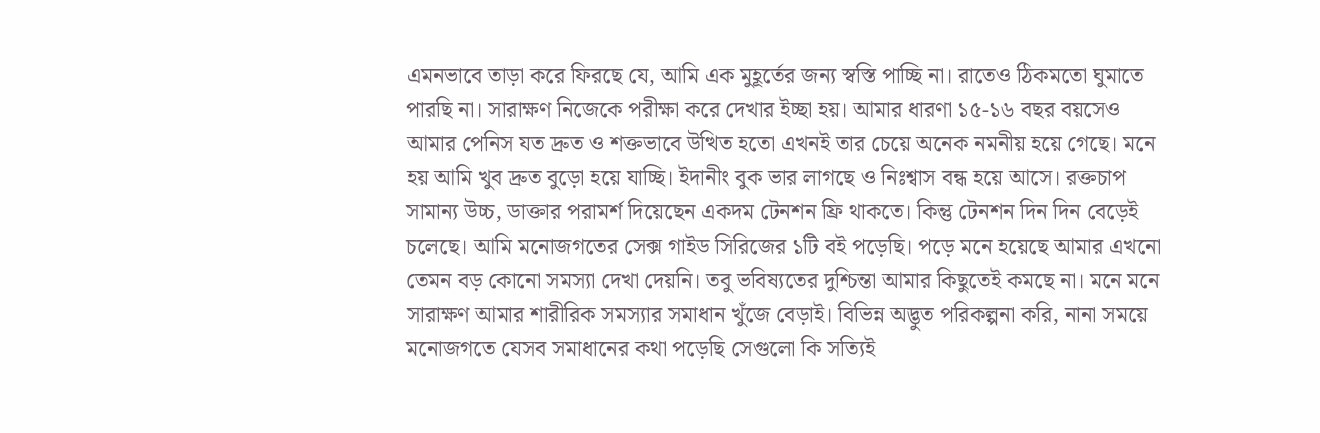এমনভাবে তাড়া করে ফিরছে যে, আমি এক মুহূর্তের জন্য স্বস্তি পাচ্ছি না। রাতেও ঠিকমতো ঘুমাতে পারছি না। সারাক্ষণ নিজেকে পরীক্ষা করে দেখার ইচ্ছা হয়। আমার ধারণা ১৫-১৬ বছর বয়সেও আমার পেনিস যত দ্রুত ও শক্তভাবে উত্থিত হতো এখনই তার চেয়ে অনেক নমনীয় হয়ে গেছে। মনে হয় আমি খুব দ্রুত বুড়ো হয়ে যাচ্ছি। ইদানীং বুক ভার লাগছে ও নিঃশ্বাস বন্ধ হয়ে আসে। রক্তচাপ সামান্য উচ্চ, ডাক্তার পরামর্শ দিয়েছেন একদম টেনশন ফ্রি থাকতে। কিন্তু টেনশন দিন দিন বেড়েই চলেছে। আমি মনোজগতের সেক্স গাইড সিরিজের ১টি বই পড়েছি। পড়ে মনে হয়েছে আমার এখনো তেমন বড় কোনো সমস্যা দেখা দেয়নি। তবু ভবিষ্যতের দুশ্চিন্তা আমার কিছুতেই কমছে না। মনে মনে সারাক্ষণ আমার শারীরিক সমস্যার সমাধান খুঁজে বেড়াই। বিভিন্ন অদ্ভুত পরিকল্পনা করি, নানা সময়ে মনোজগতে যেসব সমাধানের কথা পড়েছি সেগুলো কি সত্যিই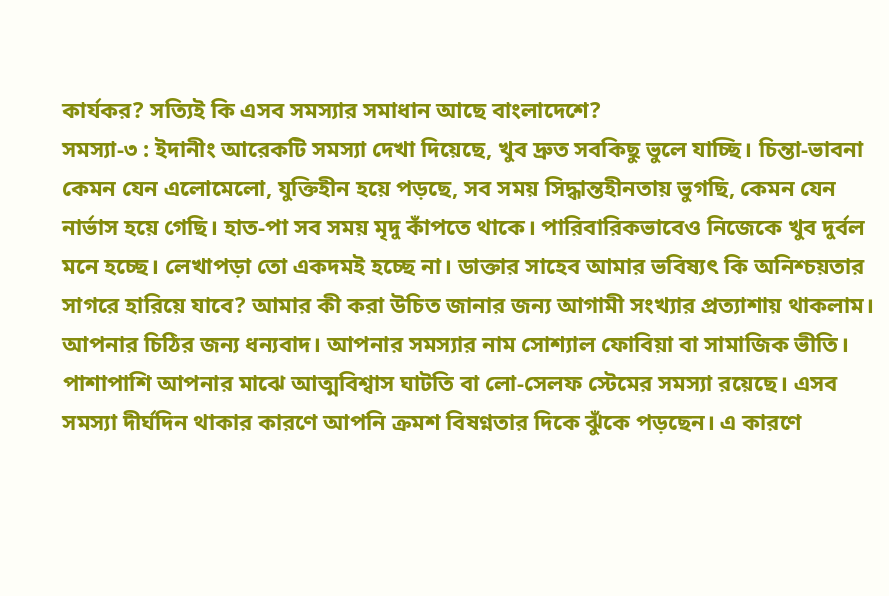কার্যকর? সত্যিই কি এসব সমস্যার সমাধান আছে বাংলাদেশে?
সমস্যা-৩ : ইদানীং আরেকটি সমস্যা দেখা দিয়েছে, খুব দ্রুত সবকিছু ভুলে যাচ্ছি। চিন্তা-ভাবনা কেমন যেন এলোমেলো, যুক্তিহীন হয়ে পড়ছে, সব সময় সিদ্ধান্তহীনতায় ভুগছি, কেমন যেন নার্ভাস হয়ে গেছি। হাত-পা সব সময় মৃদু কাঁপতে থাকে। পারিবারিকভাবেও নিজেকে খুব দুর্বল মনে হচ্ছে। লেখাপড়া তো একদমই হচ্ছে না। ডাক্তার সাহেব আমার ভবিষ্যৎ কি অনিশ্চয়তার সাগরে হারিয়ে যাবে? আমার কী করা উচিত জানার জন্য আগামী সংখ্যার প্রত্যাশায় থাকলাম।
আপনার চিঠির জন্য ধন্যবাদ। আপনার সমস্যার নাম সোশ্যাল ফোবিয়া বা সামাজিক ভীতি। পাশাপাশি আপনার মাঝে আত্মবিশ্বাস ঘাটতি বা লো-সেলফ স্টেমের সমস্যা রয়েছে। এসব সমস্যা দীর্ঘদিন থাকার কারণে আপনি ক্রমশ বিষণ্নতার দিকে ঝুঁকে পড়ছেন। এ কারণে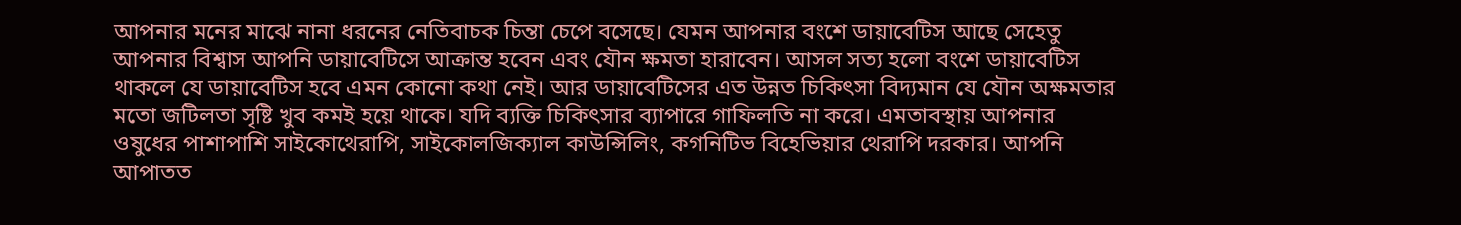আপনার মনের মাঝে নানা ধরনের নেতিবাচক চিন্তা চেপে বসেছে। যেমন আপনার বংশে ডায়াবেটিস আছে সেহেতু আপনার বিশ্বাস আপনি ডায়াবেটিসে আক্রান্ত হবেন এবং যৌন ক্ষমতা হারাবেন। আসল সত্য হলো বংশে ডায়াবেটিস থাকলে যে ডায়াবেটিস হবে এমন কোনো কথা নেই। আর ডায়াবেটিসের এত উন্নত চিকিৎসা বিদ্যমান যে যৌন অক্ষমতার মতো জটিলতা সৃষ্টি খুব কমই হয়ে থাকে। যদি ব্যক্তি চিকিৎসার ব্যাপারে গাফিলতি না করে। এমতাবস্থায় আপনার ওষুধের পাশাপাশি সাইকোথেরাপি, সাইকোলজিক্যাল কাউন্সিলিং, কগনিটিভ বিহেভিয়ার থেরাপি দরকার। আপনি আপাতত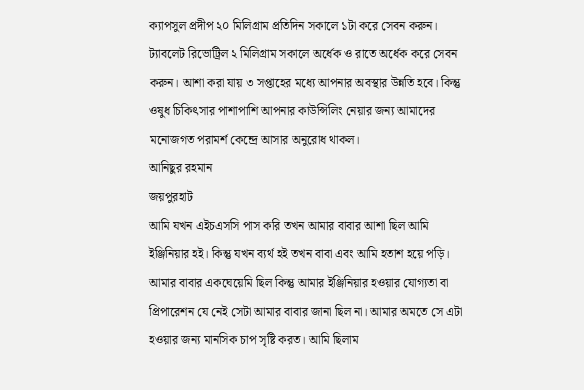ক্যাপসুল প্রদীপ ২০ মিলিগ্রাম প্রতিদিন সকালে ১টা করে সেবন করুন। ট্যাবলেট রিভোট্রিল ২ মিলিগ্রাম সকালে অর্ধেক ও রাতে অর্ধেক করে সেবন করুন। আশা করা যায় ৩ সপ্তাহের মধ্যে আপনার অবস্থার উন্নতি হবে। কিন্তু ওষুধ চিকিৎসার পাশাপাশি আপনার কাউন্সিলিং নেয়ার জন্য আমাদের মনোজগত পরামর্শ কেন্দ্রে আসার অনুরোধ থাকল।
আনিছুর রহমান
জয়পুরহাট
আমি যখন এইচএসসি পাস করি তখন আমার বাবার আশা ছিল আমি ইঞ্জিনিয়ার হই। কিন্তু যখন ব্যর্থ হই তখন বাবা এবং আমি হতাশ হয়ে পড়ি। আমার বাবার একঘেয়েমি ছিল কিন্তু আমার ইঞ্জিনিয়ার হওয়ার যোগ্যতা বা প্রিপারেশন যে নেই সেটা আমার বাবার জানা ছিল না। আমার অমতে সে এটা হওয়ার জন্য মানসিক চাপ সৃষ্টি করত। আমি ছিলাম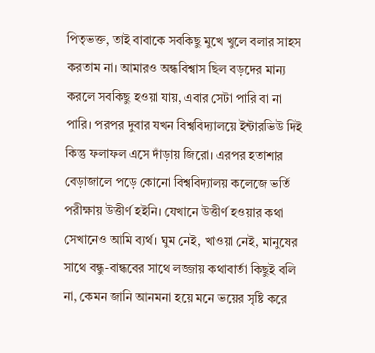পিতৃভক্ত, তাই বাবাকে সবকিছু মুখে খুলে বলার সাহস করতাম না। আমারও অন্ধবিশ্বাস ছিল বড়দের মান্য করলে সবকিছু হওয়া যায়, এবার সেটা পারি বা না পারি। পরপর দুবার যখন বিশ্ববিদ্যালয়ে ইন্টারভিউ দিই কিন্তু ফলাফল এসে দাঁড়ায় জিরো। এরপর হতাশার বেড়াজালে পড়ে কোনো বিশ্ববিদ্যালয় কলেজে ভর্তি পরীক্ষায় উত্তীর্ণ হইনি। যেখানে উত্তীর্ণ হওয়ার কথা সেখানেও আমি ব্যর্থ। ঘুম নেই, খাওয়া নেই, মানুষের সাথে বন্ধু-বান্ধবের সাথে লজ্জায় কথাবার্তা কিছুই বলি না, কেমন জানি আনমনা হয়ে মনে ভয়ের সৃষ্টি করে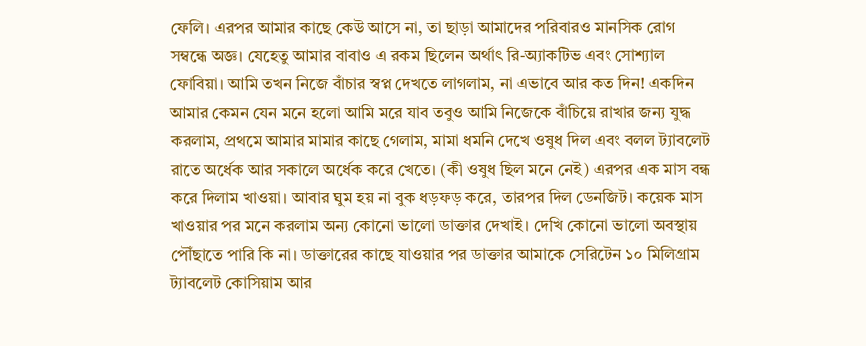ফেলি। এরপর আমার কাছে কেউ আসে না, তা ছাড়া আমাদের পরিবারও মানসিক রোগ সম্বন্ধে অজ্ঞ। যেহেতু আমার বাবাও এ রকম ছিলেন অর্থাৎ রি-অ্যাকটিভ এবং সোশ্যাল ফোবিয়া। আমি তখন নিজে বাঁচার স্বপ্ন দেখতে লাগলাম, না এভাবে আর কত দিন! একদিন আমার কেমন যেন মনে হলো আমি মরে যাব তবুও আমি নিজেকে বাঁচিয়ে রাখার জন্য যুদ্ধ করলাম, প্রথমে আমার মামার কাছে গেলাম, মামা ধমনি দেখে ওষুধ দিল এবং বলল ট্যাবলেট রাতে অর্ধেক আর সকালে অর্ধেক করে খেতে। (কী ওষুধ ছিল মনে নেই) এরপর এক মাস বন্ধ করে দিলাম খাওয়া। আবার ঘুম হয় না বুক ধড়ফড় করে, তারপর দিল ডেনজিট। কয়েক মাস খাওয়ার পর মনে করলাম অন্য কোনো ভালো ডাক্তার দেখাই। দেখি কোনো ভালো অবস্থায় পৌঁছাতে পারি কি না। ডাক্তারের কাছে যাওয়ার পর ডাক্তার আমাকে সেরিটেন ১০ মিলিগ্রাম ট্যাবলেট কোসিয়াম আর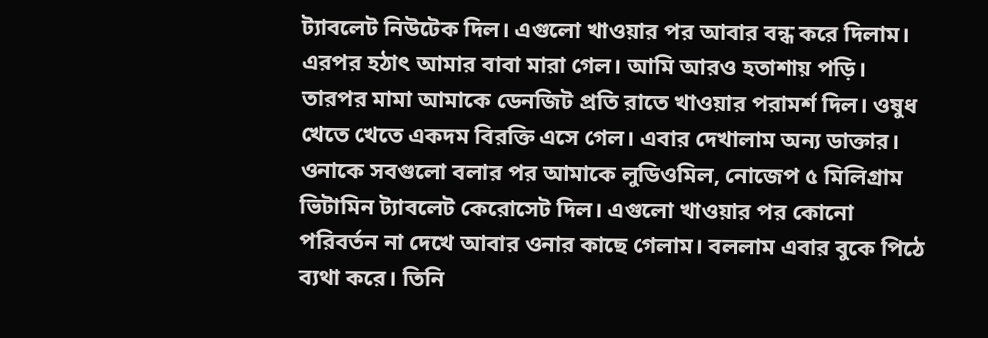ট্যাবলেট নিউটেক দিল। এগুলো খাওয়ার পর আবার বন্ধ করে দিলাম। এরপর হঠাৎ আমার বাবা মারা গেল। আমি আরও হতাশায় পড়ি। তারপর মামা আমাকে ডেনজিট প্রতি রাতে খাওয়ার পরামর্শ দিল। ওষুধ খেতে খেতে একদম বিরক্তি এসে গেল। এবার দেখালাম অন্য ডাক্তার। ওনাকে সবগুলো বলার পর আমাকে লুডিওমিল, নোজেপ ৫ মিলিগ্রাম ভিটামিন ট্যাবলেট কেরোসেট দিল। এগুলো খাওয়ার পর কোনো পরিবর্তন না দেখে আবার ওনার কাছে গেলাম। বললাম এবার বুকে পিঠে ব্যথা করে। তিনি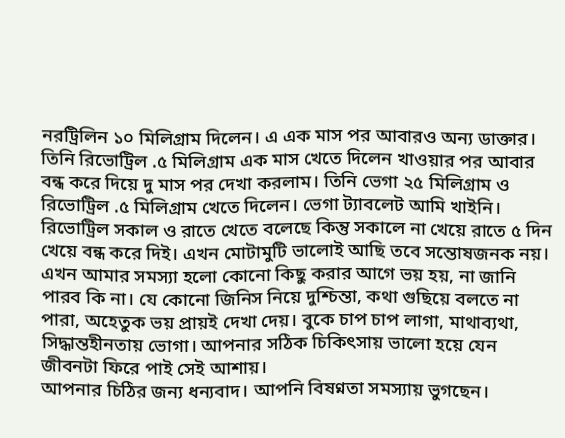নরট্রিলিন ১০ মিলিগ্রাম দিলেন। এ এক মাস পর আবারও অন্য ডাক্তার। তিনি রিভোট্রিল .৫ মিলিগ্রাম এক মাস খেতে দিলেন খাওয়ার পর আবার বন্ধ করে দিয়ে দু মাস পর দেখা করলাম। তিনি ভেগা ২৫ মিলিগ্রাম ও রিভোট্রিল .৫ মিলিগ্রাম খেতে দিলেন। ভেগা ট্যাবলেট আমি খাইনি। রিভোট্রিল সকাল ও রাতে খেতে বলেছে কিন্তু সকালে না খেয়ে রাতে ৫ দিন খেয়ে বন্ধ করে দিই। এখন মোটামুটি ভালোই আছি তবে সন্তোষজনক নয়। এখন আমার সমস্যা হলো কোনো কিছু করার আগে ভয় হয়, না জানি পারব কি না। যে কোনো জিনিস নিয়ে দুশ্চিন্তা, কথা গুছিয়ে বলতে না পারা, অহেতুক ভয় প্রায়ই দেখা দেয়। বুকে চাপ চাপ লাগা, মাথাব্যথা, সিদ্ধান্তহীনতায় ভোগা। আপনার সঠিক চিকিৎসায় ভালো হয়ে যেন জীবনটা ফিরে পাই সেই আশায়।
আপনার চিঠির জন্য ধন্যবাদ। আপনি বিষণ্নতা সমস্যায় ভুগছেন।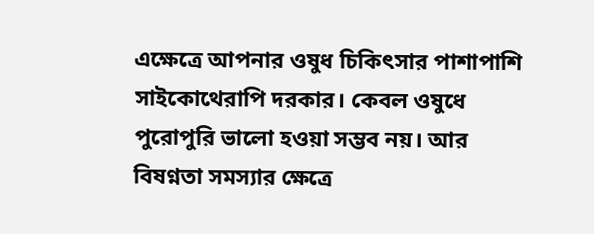এক্ষেত্রে আপনার ওষুধ চিকিৎসার পাশাপাশি সাইকোথেরাপি দরকার। কেবল ওষুধে পুরোপুরি ভালো হওয়া সম্ভব নয়। আর বিষণ্নতা সমস্যার ক্ষেত্রে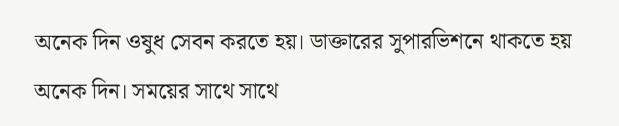অনেক দিন ওষুধ সেবন করতে হয়। ডাক্তারের সুপারভিশনে থাকতে হয় অনেক দিন। সময়ের সাথে সাথে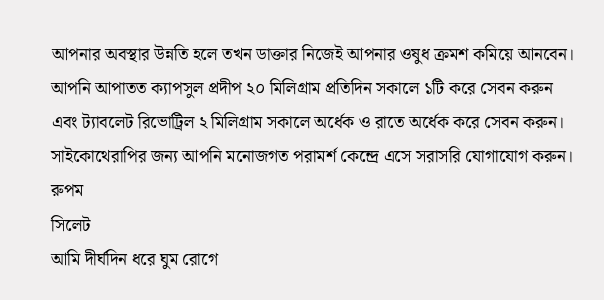আপনার অবস্থার উন্নতি হলে তখন ডাক্তার নিজেই আপনার ওষুধ ক্রমশ কমিয়ে আনবেন। আপনি আপাতত ক্যাপসুল প্রদীপ ২০ মিলিগ্রাম প্রতিদিন সকালে ১টি করে সেবন করুন এবং ট্যাবলেট রিভোট্রিল ২ মিলিগ্রাম সকালে অর্ধেক ও রাতে অর্ধেক করে সেবন করুন। সাইকোথেরাপির জন্য আপনি মনোজগত পরামর্শ কেন্দ্রে এসে সরাসরি যোগাযোগ করুন।
রুপম
সিলেট
আমি দীর্ঘদিন ধরে ঘুম রোগে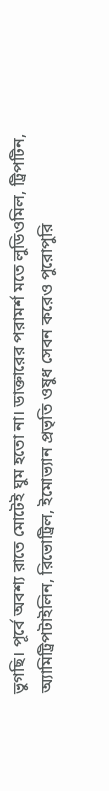ভুগছি। পূর্বে অবশ্য রাতে মোটেই ঘুম হতো না। ডাক্তারের পরামর্শ মতে লুডিওমিল, ট্রিপটিন, অ্যামিট্রিপটাইলিন, রিভোট্রিল, ইমোভ্যান প্রভৃতি ওষুধ সেবন করেও পুরোপুরি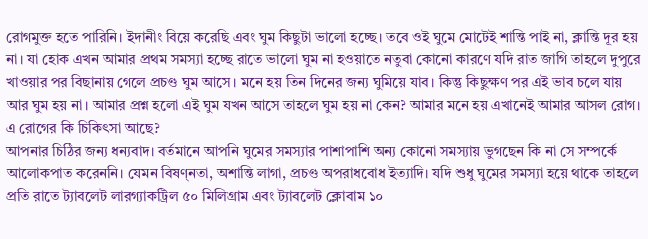রোগমুক্ত হতে পারিনি। ইদানীং বিয়ে করেছি এবং ঘুম কিছুটা ভালো হচ্ছে। তবে ওই ঘুমে মোটেই শান্তি পাই না, ক্লান্তি দূর হয় না। যা হোক এখন আমার প্রথম সমস্যা হচ্ছে রাতে ভালো ঘুম না হওয়াতে নতুবা কোনো কারণে যদি রাত জাগি তাহলে দুপুরে খাওয়ার পর বিছানায় গেলে প্রচণ্ড ঘুম আসে। মনে হয় তিন দিনের জন্য ঘুমিয়ে যাব। কিন্তু কিছুক্ষণ পর এই ভাব চলে যায় আর ঘুম হয় না। আমার প্রশ্ন হলো এই ঘুম যখন আসে তাহলে ঘুম হয় না কেন? আমার মনে হয় এখানেই আমার আসল রোগ। এ রোগের কি চিকিৎসা আছে?
আপনার চিঠির জন্য ধন্যবাদ। বর্তমানে আপনি ঘুমের সমস্যার পাশাপাশি অন্য কোনো সমস্যায় ভুগছেন কি না সে সম্পর্কে আলোকপাত করেননি। যেমন বিষণ্নতা, অশান্তি লাগা, প্রচণ্ড অপরাধবোধ ইত্যাদি। যদি শুধু ঘুমের সমস্যা হয়ে থাকে তাহলে প্রতি রাতে ট্যাবলেট লারগ্যাকট্রিল ৫০ মিলিগ্রাম এবং ট্যাবলেট ক্লোবাম ১০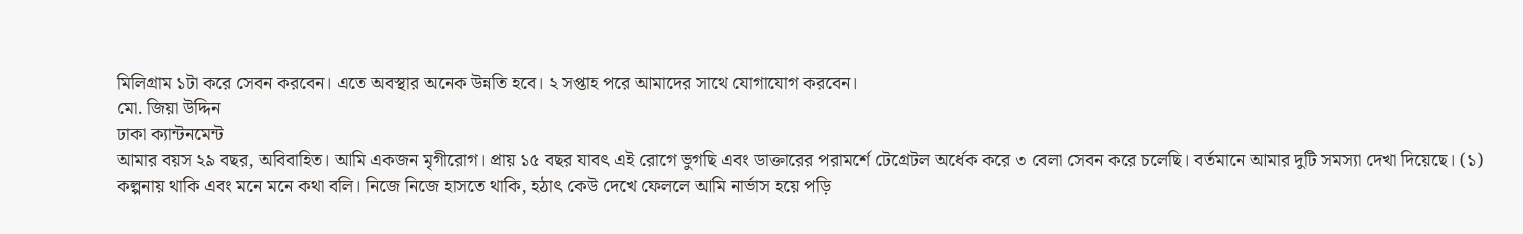মিলিগ্রাম ১টা করে সেবন করবেন। এতে অবস্থার অনেক উন্নতি হবে। ২ সপ্তাহ পরে আমাদের সাথে যোগাযোগ করবেন।
মো. জিয়া উদ্দিন
ঢাকা ক্যান্টনমেন্ট
আমার বয়স ২৯ বছর, অবিবাহিত। আমি একজন মৃগীরোগ। প্রায় ১৫ বছর যাবৎ এই রোগে ভুগছি এবং ডাক্তারের পরামর্শে টেগ্রেটল অর্ধেক করে ৩ বেলা সেবন করে চলেছি। বর্তমানে আমার দুটি সমস্যা দেখা দিয়েছে। (১) কল্পনায় থাকি এবং মনে মনে কথা বলি। নিজে নিজে হাসতে থাকি, হঠাৎ কেউ দেখে ফেললে আমি নার্ভাস হয়ে পড়ি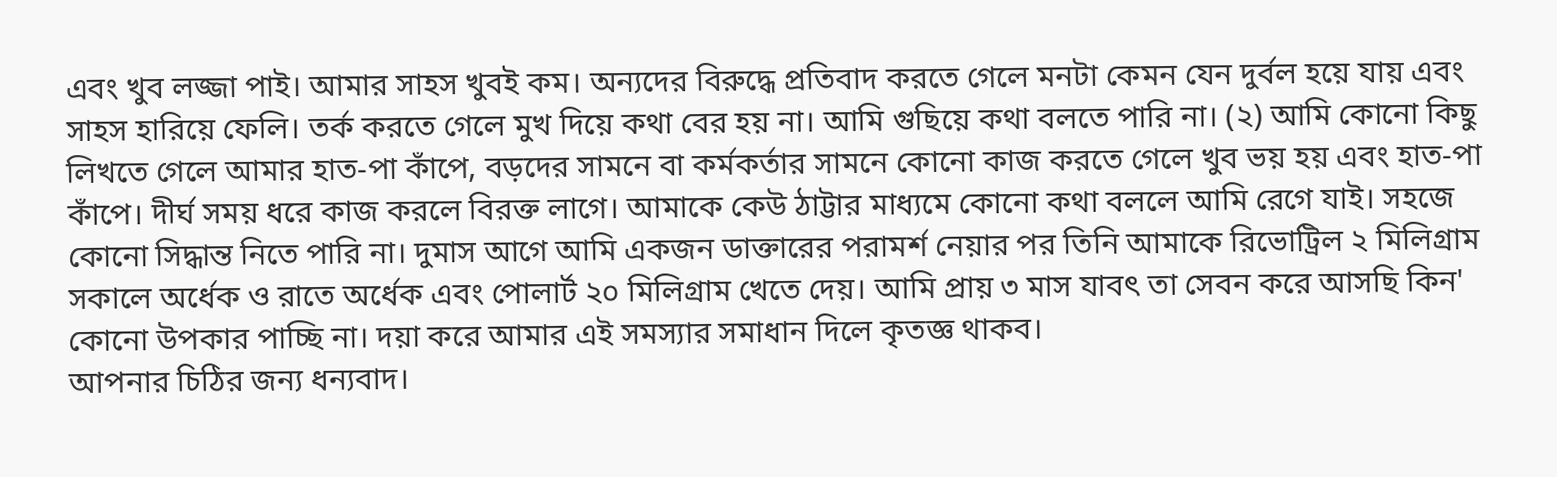এবং খুব লজ্জা পাই। আমার সাহস খুবই কম। অন্যদের বিরুদ্ধে প্রতিবাদ করতে গেলে মনটা কেমন যেন দুর্বল হয়ে যায় এবং সাহস হারিয়ে ফেলি। তর্ক করতে গেলে মুখ দিয়ে কথা বের হয় না। আমি গুছিয়ে কথা বলতে পারি না। (২) আমি কোনো কিছু লিখতে গেলে আমার হাত-পা কাঁপে, বড়দের সামনে বা কর্মকর্তার সামনে কোনো কাজ করতে গেলে খুব ভয় হয় এবং হাত-পা কাঁপে। দীর্ঘ সময় ধরে কাজ করলে বিরক্ত লাগে। আমাকে কেউ ঠাট্টার মাধ্যমে কোনো কথা বললে আমি রেগে যাই। সহজে কোনো সিদ্ধান্ত নিতে পারি না। দুমাস আগে আমি একজন ডাক্তারের পরামর্শ নেয়ার পর তিনি আমাকে রিভোট্রিল ২ মিলিগ্রাম সকালে অর্ধেক ও রাতে অর্ধেক এবং পোলার্ট ২০ মিলিগ্রাম খেতে দেয়। আমি প্রায় ৩ মাস যাবৎ তা সেবন করে আসছি কিন' কোনো উপকার পাচ্ছি না। দয়া করে আমার এই সমস্যার সমাধান দিলে কৃতজ্ঞ থাকব।
আপনার চিঠির জন্য ধন্যবাদ।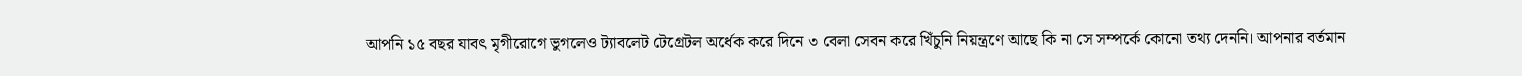আপনি ১৫ বছর যাবৎ মৃগীরোগে ভুগলেও ট্যাবলেট টেগ্রেটল অর্ধেক করে দিনে ৩ বেলা সেবন করে খিঁচুনি নিয়ন্ত্রণে আছে কি না সে সম্পর্কে কোনো তথ্য দেননি। আপনার বর্তমান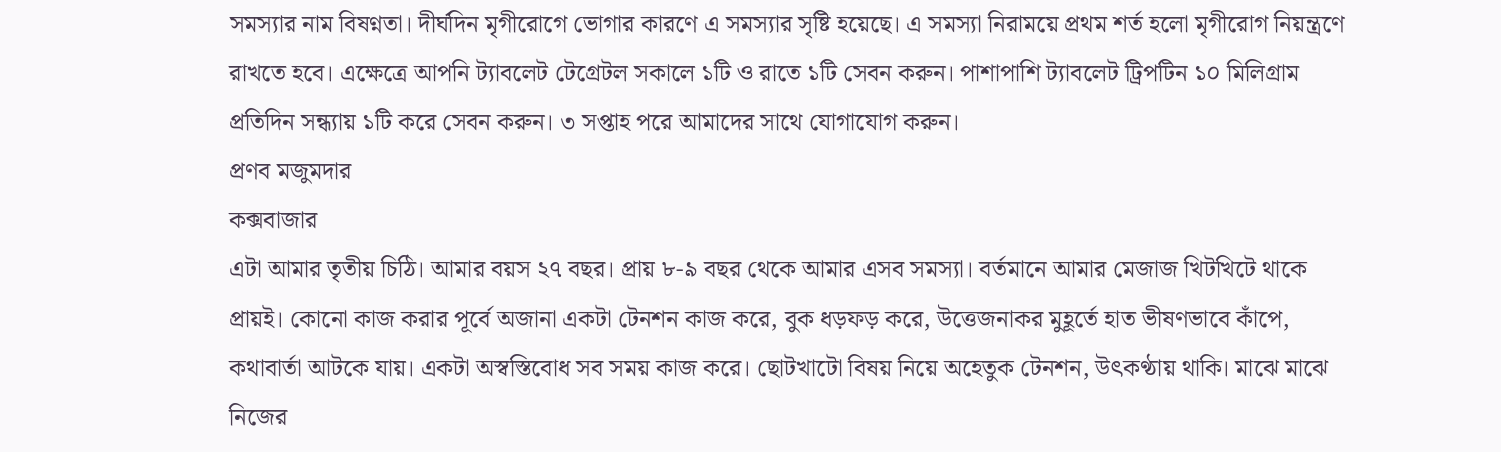সমস্যার নাম বিষণ্নতা। দীর্ঘদিন মৃগীরোগে ভোগার কারণে এ সমস্যার সৃষ্টি হয়েছে। এ সমস্যা নিরাময়ে প্রথম শর্ত হলো মৃগীরোগ নিয়ন্ত্রণে রাখতে হবে। এক্ষেত্রে আপনি ট্যাবলেট টেগ্রেটল সকালে ১টি ও রাতে ১টি সেবন করুন। পাশাপাশি ট্যাবলেট ট্রিপটিন ১০ মিলিগ্রাম প্রতিদিন সন্ধ্যায় ১টি করে সেবন করুন। ৩ সপ্তাহ পরে আমাদের সাথে যোগাযোগ করুন।
প্রণব মজুমদার
কক্সবাজার
এটা আমার তৃতীয় চিঠি। আমার বয়স ২৭ বছর। প্রায় ৮-৯ বছর থেকে আমার এসব সমস্যা। বর্তমানে আমার মেজাজ খিটখিটে থাকে প্রায়ই। কোনো কাজ করার পূর্বে অজানা একটা টেনশন কাজ করে, বুক ধড়ফড় করে, উত্তেজনাকর মুহূর্তে হাত ভীষণভাবে কাঁপে, কথাবার্তা আটকে যায়। একটা অস্বস্তিবোধ সব সময় কাজ করে। ছোটখাটো বিষয় নিয়ে অহেতুক টেনশন, উৎকণ্ঠায় থাকি। মাঝে মাঝে নিজের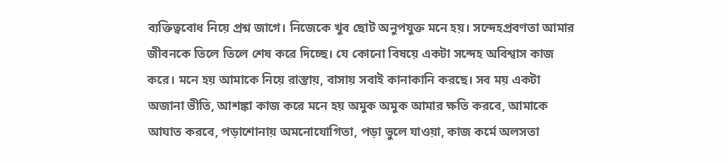ব্যক্তিত্ববোধ নিয়ে প্রশ্ন জাগে। নিজেকে খুব ছোট অনুপযুক্ত মনে হয়। সন্দেহপ্রবণতা আমার জীবনকে তিলে তিলে শেষ করে দিচ্ছে। যে কোনো বিষয়ে একটা সন্দেহ অবিশ্বাস কাজ করে। মনে হয় আমাকে নিয়ে রাস্তায়, বাসায় সবাই কানাকানি করছে। সব ময় একটা অজানা ভীতি, আশঙ্কা কাজ করে মনে হয় অমুক অমুক আমার ক্ষতি করবে, আমাকে আঘাত করবে, পড়াশোনায় অমনোযোগিতা, পড়া ভুলে যাওয়া, কাজ কর্মে অলসতা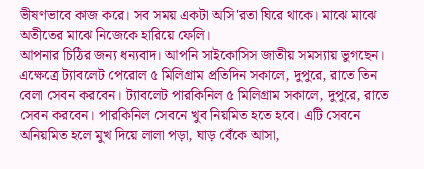ভীষণভাবে কাজ করে। সব সময় একটা অসি'রতা ঘিরে থাকে। মাঝে মাঝে অতীতের মাঝে নিজেকে হারিয়ে ফেলি।
আপনার চিঠির জন্য ধন্যবাদ। আপনি সাইকোসিস জাতীয় সমস্যায় ভুগছেন। এক্ষেত্রে ট্যাবলেট পেরোল ৫ মিলিগ্রাম প্রতিদিন সকালে, দুপুরে, রাতে তিন বেলা সেবন করবেন। ট্যাবলেট পারকিনিল ৫ মিলিগ্রাম সকালে, দুপুরে, রাতে সেবন করবেন। পারকিনিল সেবনে খুব নিয়মিত হতে হবে। এটি সেবনে অনিয়মিত হলে মুখ দিয়ে লালা পড়া, ঘাড় বেঁকে আসা,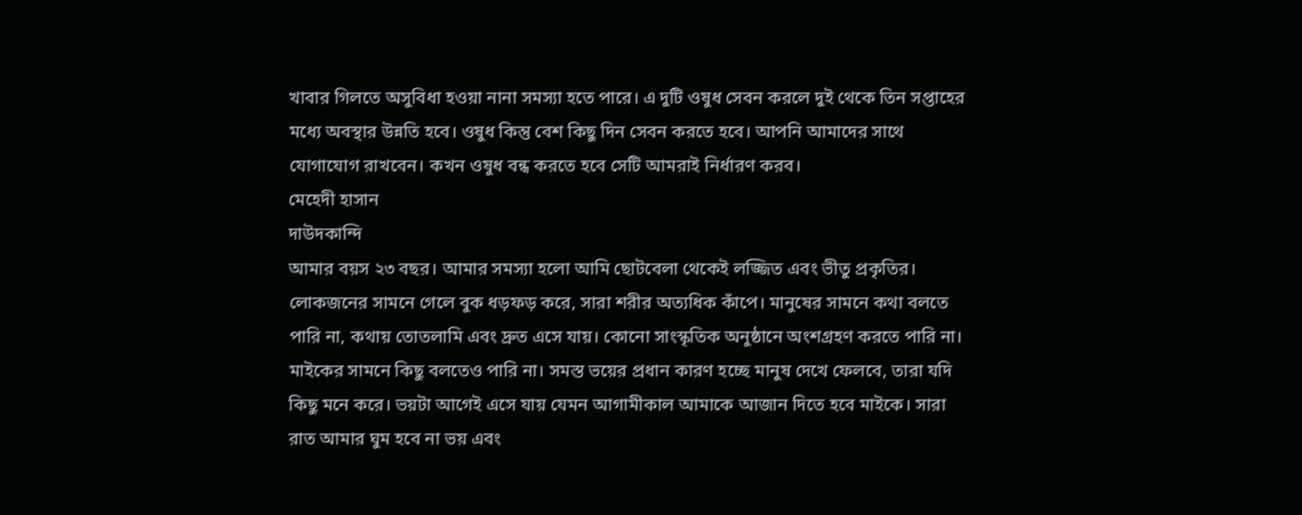খাবার গিলতে অসুবিধা হওয়া নানা সমস্যা হতে পারে। এ দুটি ওষুধ সেবন করলে দুই থেকে তিন সপ্তাহের মধ্যে অবস্থার উন্নতি হবে। ওষুধ কিন্তু বেশ কিছু দিন সেবন করতে হবে। আপনি আমাদের সাথে যোগাযোগ রাখবেন। কখন ওষুধ বন্ধ করতে হবে সেটি আমরাই নির্ধারণ করব।
মেহেদী হাসান
দাউদকান্দি
আমার বয়স ২৩ বছর। আমার সমস্যা হলো আমি ছোটবেলা থেকেই লজ্জিত এবং ভীতু প্রকৃতির। লোকজনের সামনে গেলে বুক ধড়ফড় করে, সারা শরীর অত্যধিক কাঁপে। মানুষের সামনে কথা বলতে পারি না, কথায় তোতলামি এবং দ্রুত এসে যায়। কোনো সাংস্কৃতিক অনুষ্ঠানে অংশগ্রহণ করতে পারি না। মাইকের সামনে কিছু বলতেও পারি না। সমস্ত ভয়ের প্রধান কারণ হচ্ছে মানুষ দেখে ফেলবে, তারা যদি কিছু মনে করে। ভয়টা আগেই এসে যায় যেমন আগামীকাল আমাকে আজান দিতে হবে মাইকে। সারা রাত আমার ঘুম হবে না ভয় এবং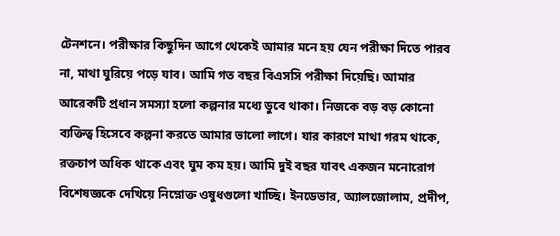টেনশনে। পরীক্ষার কিছুদিন আগে থেকেই আমার মনে হয় যেন পরীক্ষা দিতে পারব না, মাথা ঘুরিয়ে পড়ে যাব। আমি গত বছর বিএসসি পরীক্ষা দিয়েছি। আমার আরেকটি প্রধান সমস্যা হলো কল্পনার মধ্যে ডুবে থাকা। নিজকে বড় বড় কোনো ব্যক্তিত্ব হিসেবে কল্পনা করতে আমার ভালো লাগে। যার কারণে মাথা গরম থাকে, রক্তচাপ অধিক থাকে এবং ঘুম কম হয়। আমি দুই বছর যাবৎ একজন মনোরোগ বিশেষজ্ঞকে দেখিয়ে নিম্নোক্ত ওষুধগুলো খাচ্ছি। ইনডেভার, অ্যালজোলাম, প্রদীপ,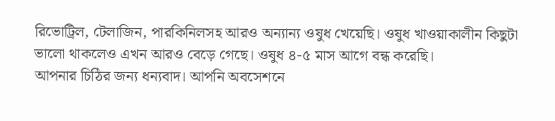রিভোট্রিল, টেলাজিন, পারকিনিলসহ আরও অন্যান্য ওষুধ খেয়েছি। ওষুধ খাওয়াকালীন কিছুটা ভালো থাকলেও এখন আরও বেড়ে গেছে। ওষুধ ৪-৫ মাস আগে বন্ধ করেছি।
আপনার চিঠির জন্য ধন্যবাদ। আপনি অবসেশনে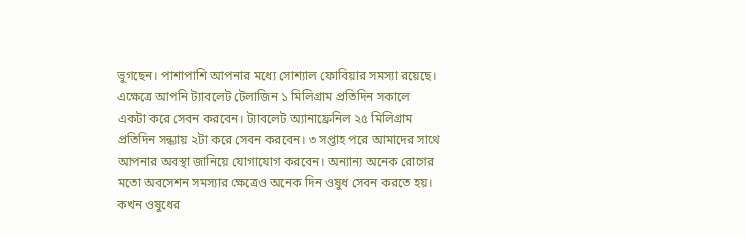ভুগছেন। পাশাপাশি আপনার মধ্যে সোশ্যাল ফোবিয়ার সমস্যা রয়েছে। এক্ষেত্রে আপনি ট্যাবলেট টেলাজিন ১ মিলিগ্রাম প্রতিদিন সকালে একটা করে সেবন করবেন। ট্যাবলেট অ্যানাফ্রেনিল ২৫ মিলিগ্রাম প্রতিদিন সন্ধ্যায় ২টা করে সেবন করবেন। ৩ সপ্তাহ পরে আমাদের সাথে আপনার অবস্থা জানিয়ে যোগাযোগ করবেন। অন্যান্য অনেক রোগের মতো অবসেশন সমস্যার ক্ষেত্রেও অনেক দিন ওষুধ সেবন করতে হয়। কখন ওষুধের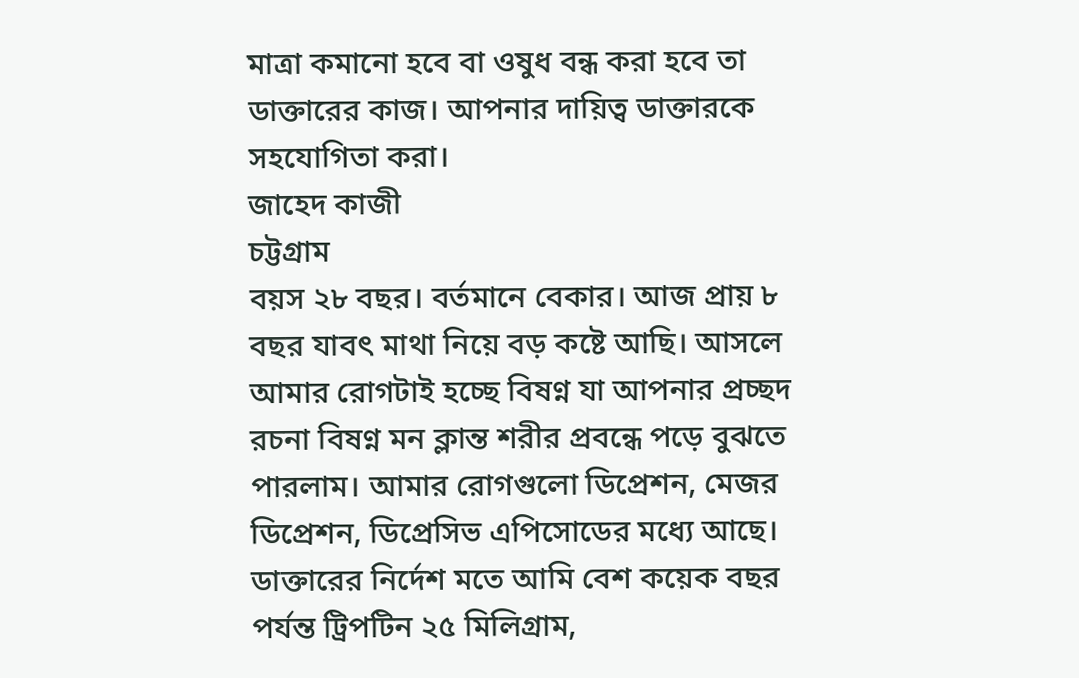মাত্রা কমানো হবে বা ওষুধ বন্ধ করা হবে তা ডাক্তারের কাজ। আপনার দায়িত্ব ডাক্তারকে সহযোগিতা করা।
জাহেদ কাজী
চট্টগ্রাম
বয়স ২৮ বছর। বর্তমানে বেকার। আজ প্রায় ৮ বছর যাবৎ মাথা নিয়ে বড় কষ্টে আছি। আসলে আমার রোগটাই হচ্ছে বিষণ্ন যা আপনার প্রচ্ছদ রচনা বিষণ্ন মন ক্লান্ত শরীর প্রবন্ধে পড়ে বুঝতে পারলাম। আমার রোগগুলো ডিপ্রেশন, মেজর ডিপ্রেশন, ডিপ্রেসিভ এপিসোডের মধ্যে আছে। ডাক্তারের নির্দেশ মতে আমি বেশ কয়েক বছর পর্যন্ত ট্রিপটিন ২৫ মিলিগ্রাম,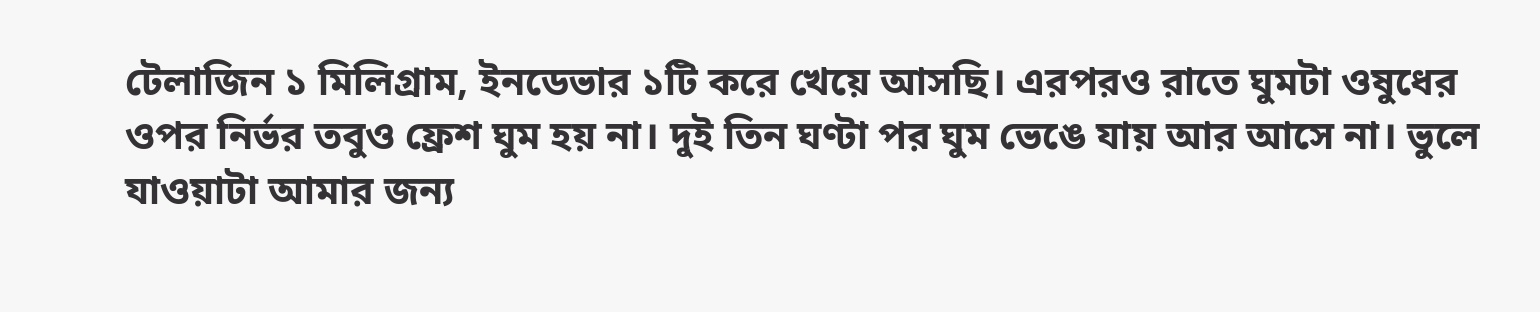টেলাজিন ১ মিলিগ্রাম, ইনডেভার ১টি করে খেয়ে আসছি। এরপরও রাতে ঘুমটা ওষুধের ওপর নির্ভর তবুও ফ্রেশ ঘুম হয় না। দুই তিন ঘণ্টা পর ঘুম ভেঙে যায় আর আসে না। ভুলে যাওয়াটা আমার জন্য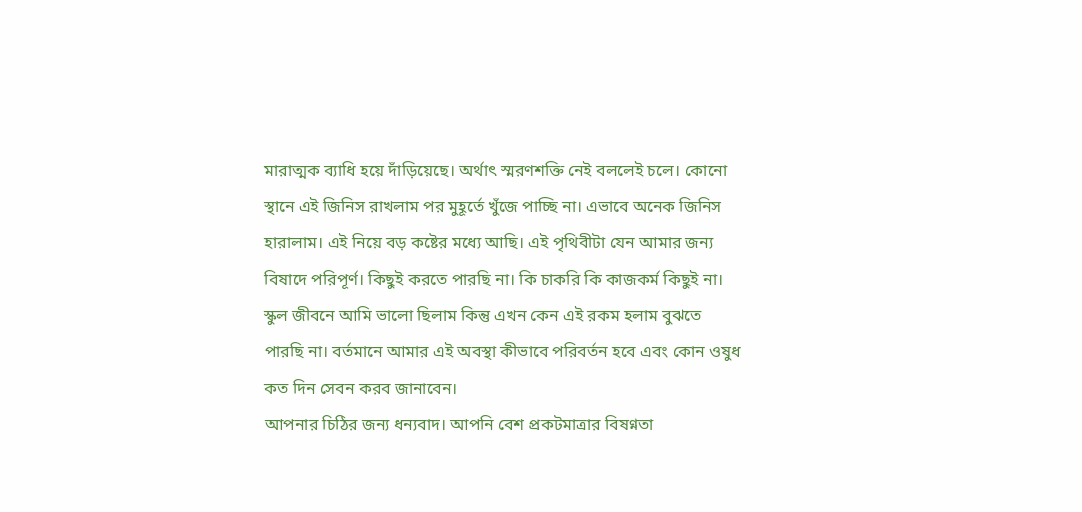মারাত্মক ব্যাধি হয়ে দাঁড়িয়েছে। অর্থাৎ স্মরণশক্তি নেই বললেই চলে। কোনো স্থানে এই জিনিস রাখলাম পর মুহূর্তে খুঁজে পাচ্ছি না। এভাবে অনেক জিনিস হারালাম। এই নিয়ে বড় কষ্টের মধ্যে আছি। এই পৃথিবীটা যেন আমার জন্য বিষাদে পরিপূর্ণ। কিছুই করতে পারছি না। কি চাকরি কি কাজকর্ম কিছুই না। স্কুল জীবনে আমি ভালো ছিলাম কিন্তু এখন কেন এই রকম হলাম বুঝতে পারছি না। বর্তমানে আমার এই অবস্থা কীভাবে পরিবর্তন হবে এবং কোন ওষুধ কত দিন সেবন করব জানাবেন।
আপনার চিঠির জন্য ধন্যবাদ। আপনি বেশ প্রকটমাত্রার বিষণ্নতা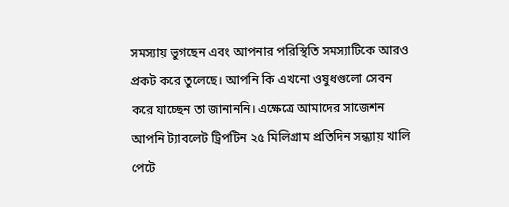সমস্যায় ভুগছেন এবং আপনার পরিস্থিতি সমস্যাটিকে আরও প্রকট করে তুলেছে। আপনি কি এখনো ওষুধগুলো সেবন করে যাচ্ছেন তা জানাননি। এক্ষেত্রে আমাদের সাজেশন আপনি ট্যাবলেট ট্রিপটিন ২৫ মিলিগ্রাম প্রতিদিন সন্ধ্যায় খালি পেটে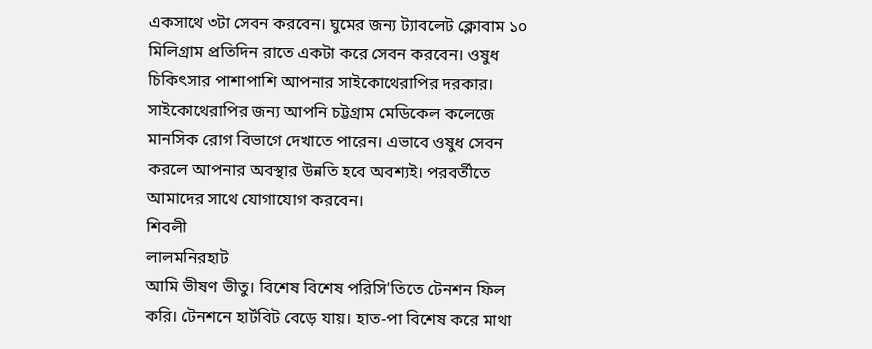একসাথে ৩টা সেবন করবেন। ঘুমের জন্য ট্যাবলেট ক্লোবাম ১০ মিলিগ্রাম প্রতিদিন রাতে একটা করে সেবন করবেন। ওষুধ চিকিৎসার পাশাপাশি আপনার সাইকোথেরাপির দরকার। সাইকোথেরাপির জন্য আপনি চট্টগ্রাম মেডিকেল কলেজে মানসিক রোগ বিভাগে দেখাতে পারেন। এভাবে ওষুধ সেবন করলে আপনার অবস্থার উন্নতি হবে অবশ্যই। পরবর্তীতে আমাদের সাথে যোগাযোগ করবেন।
শিবলী
লালমনিরহাট
আমি ভীষণ ভীতু। বিশেষ বিশেষ পরিসি'তিতে টেনশন ফিল করি। টেনশনে হার্টবিট বেড়ে যায়। হাত-পা বিশেষ করে মাথা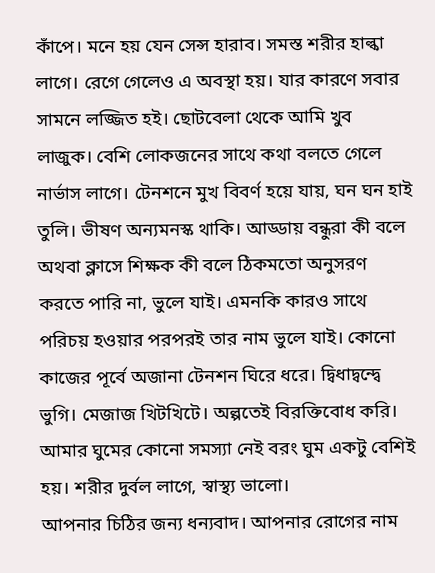কাঁপে। মনে হয় যেন সেন্স হারাব। সমস্ত শরীর হাল্কা লাগে। রেগে গেলেও এ অবস্থা হয়। যার কারণে সবার সামনে লজ্জিত হই। ছোটবেলা থেকে আমি খুব লাজুক। বেশি লোকজনের সাথে কথা বলতে গেলে নার্ভাস লাগে। টেনশনে মুখ বিবর্ণ হয়ে যায়, ঘন ঘন হাই তুলি। ভীষণ অন্যমনস্ক থাকি। আড্ডায় বন্ধুরা কী বলে অথবা ক্লাসে শিক্ষক কী বলে ঠিকমতো অনুসরণ করতে পারি না, ভুলে যাই। এমনকি কারও সাথে পরিচয় হওয়ার পরপরই তার নাম ভুলে যাই। কোনো কাজের পূর্বে অজানা টেনশন ঘিরে ধরে। দ্বিধাদ্বন্দ্বে ভুগি। মেজাজ খিটখিটে। অল্পতেই বিরক্তিবোধ করি। আমার ঘুমের কোনো সমস্যা নেই বরং ঘুম একটু বেশিই হয়। শরীর দুর্বল লাগে, স্বাস্থ্য ভালো।
আপনার চিঠির জন্য ধন্যবাদ। আপনার রোগের নাম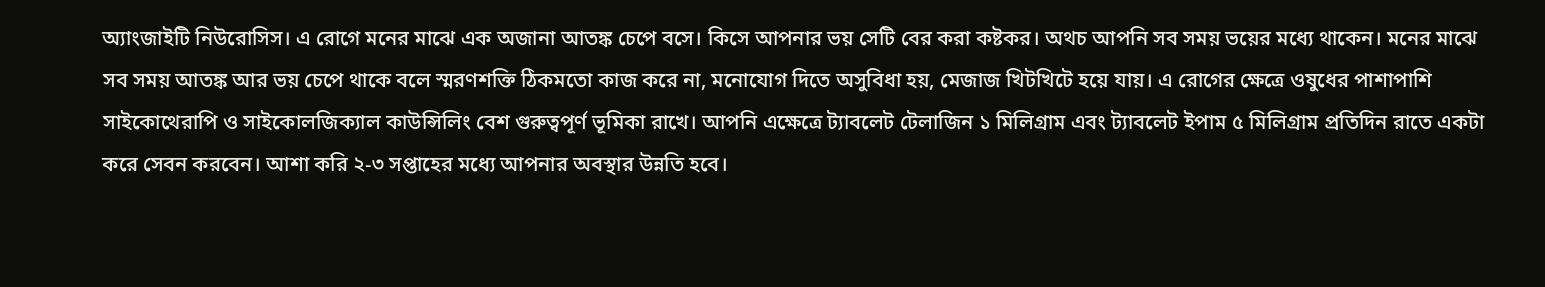অ্যাংজাইটি নিউরোসিস। এ রোগে মনের মাঝে এক অজানা আতঙ্ক চেপে বসে। কিসে আপনার ভয় সেটি বের করা কষ্টকর। অথচ আপনি সব সময় ভয়ের মধ্যে থাকেন। মনের মাঝে সব সময় আতঙ্ক আর ভয় চেপে থাকে বলে স্মরণশক্তি ঠিকমতো কাজ করে না, মনোযোগ দিতে অসুবিধা হয়, মেজাজ খিটখিটে হয়ে যায়। এ রোগের ক্ষেত্রে ওষুধের পাশাপাশি সাইকোথেরাপি ও সাইকোলজিক্যাল কাউন্সিলিং বেশ গুরুত্বপূর্ণ ভূমিকা রাখে। আপনি এক্ষেত্রে ট্যাবলেট টেলাজিন ১ মিলিগ্রাম এবং ট্যাবলেট ইপাম ৫ মিলিগ্রাম প্রতিদিন রাতে একটা করে সেবন করবেন। আশা করি ২-৩ সপ্তাহের মধ্যে আপনার অবস্থার উন্নতি হবে।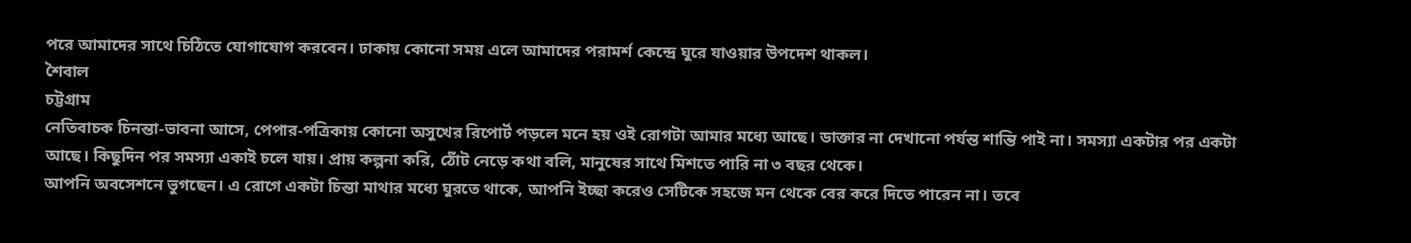পরে আমাদের সাথে চিঠিতে যোগাযোগ করবেন। ঢাকায় কোনো সময় এলে আমাদের পরামর্শ কেন্দ্রে ঘুরে যাওয়ার উপদেশ থাকল।
শৈবাল
চট্টগ্রাম
নেতিবাচক চিনন্তা-ভাবনা আসে, পেপার-পত্রিকায় কোনো অসুখের রিপোর্ট পড়লে মনে হয় ওই রোগটা আমার মধ্যে আছে। ডাক্তার না দেখানো পর্যন্ত শান্তি পাই না। সমস্যা একটার পর একটা আছে। কিছুদিন পর সমস্যা একাই চলে যায়। প্রায় কল্পনা করি, ঠোঁট নেড়ে কথা বলি, মানুষের সাথে মিশতে পারি না ৩ বছর থেকে।
আপনি অবসেশনে ভুগছেন। এ রোগে একটা চিন্তা মাথার মধ্যে ঘুরতে থাকে, আপনি ইচ্ছা করেও সেটিকে সহজে মন থেকে বের করে দিতে পারেন না। তবে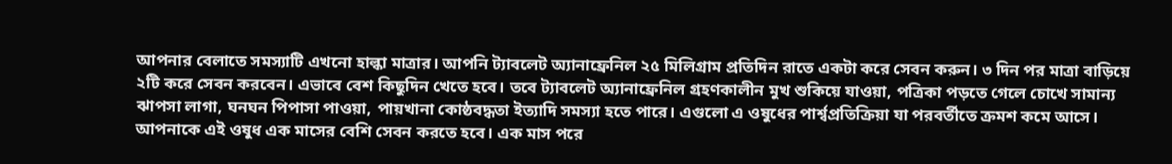আপনার বেলাতে সমস্যাটি এখনো হাল্কা মাত্রার। আপনি ট্যাবলেট অ্যানাফ্রেনিল ২৫ মিলিগ্রাম প্রতিদিন রাতে একটা করে সেবন করুন। ৩ দিন পর মাত্রা বাড়িয়ে ২টি করে সেবন করবেন। এভাবে বেশ কিছুদিন খেতে হবে। তবে ট্যাবলেট অ্যানাফ্রেনিল গ্রহণকালীন মুখ শুকিয়ে যাওয়া, পত্রিকা পড়তে গেলে চোখে সামান্য ঝাপসা লাগা, ঘনঘন পিপাসা পাওয়া, পায়খানা কোষ্ঠবদ্ধতা ইত্যাদি সমস্যা হতে পারে। এগুলো এ ওষুধের পার্শ্বপ্রতিক্রিয়া যা পরবর্তীতে ক্রমশ কমে আসে। আপনাকে এই ওষুধ এক মাসের বেশি সেবন করতে হবে। এক মাস পরে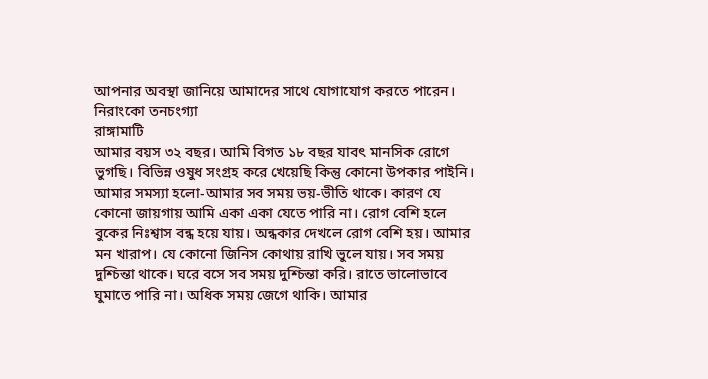আপনার অবস্থা জানিয়ে আমাদের সাথে যোগাযোগ করতে পারেন।
নিরাংকো তনচংগ্যা
রাঙ্গামাটি
আমার বয়স ৩২ বছর। আমি বিগত ১৮ বছর যাবৎ মানসিক রোগে ভুগছি। বিভিন্ন ওষুধ সংগ্রহ করে খেয়েছি কিন্তু কোনো উপকার পাইনি। আমার সমস্যা হলো-আমার সব সময় ভয়-ভীতি থাকে। কারণ যে কোনো জায়গায় আমি একা একা যেতে পারি না। রোগ বেশি হলে বুকের নিঃশ্বাস বন্ধ হয়ে যায়। অন্ধকার দেখলে রোগ বেশি হয়। আমার মন খারাপ। যে কোনো জিনিস কোথায় রাখি ভুলে যায়। সব সময় দুশ্চিন্তা থাকে। ঘরে বসে সব সময় দুশ্চিন্তা করি। রাতে ভালোভাবে ঘুমাতে পারি না। অধিক সময় জেগে থাকি। আমার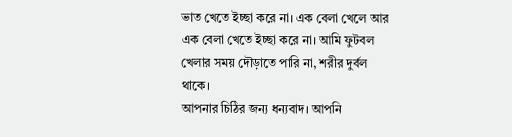ভাত খেতে ইচ্ছা করে না। এক বেলা খেলে আর এক বেলা খেতে ইচ্ছা করে না। আমি ফুটবল খেলার সময় দৌড়াতে পারি না, শরীর দুর্বল থাকে।
আপনার চিঠির জন্য ধন্যবাদ। আপনি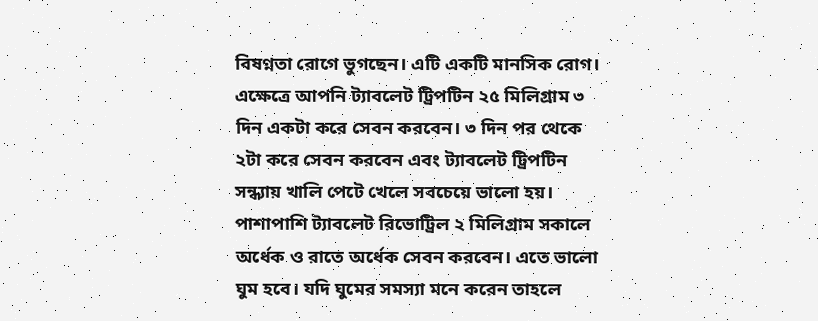বিষণ্নতা রোগে ভুগছেন। এটি একটি মানসিক রোগ। এক্ষেত্রে আপনি ট্যাবলেট ট্রিপটিন ২৫ মিলিগ্রাম ৩ দিন একটা করে সেবন করবেন। ৩ দিন পর থেকে ২টা করে সেবন করবেন এবং ট্যাবলেট ট্রিপটিন সন্ধ্যায় খালি পেটে খেলে সবচেয়ে ভালো হয়। পাশাপাশি ট্যাবলেট রিভোট্রিল ২ মিলিগ্রাম সকালে অর্ধেক ও রাতে অর্ধেক সেবন করবেন। এতে ভালো ঘুম হবে। যদি ঘুমের সমস্যা মনে করেন তাহলে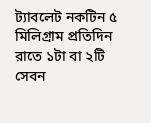ট্যাবলেট নকটিন ৫ মিলিগ্রাম প্রতিদিন রাতে ১টা বা ২টি সেবন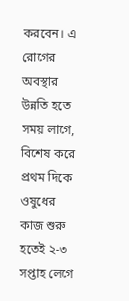করবেন। এ রোগের অবস্থার উন্নতি হতে সময় লাগে, বিশেষ করে প্রথম দিকে ওষুধের কাজ শুরু হতেই ২-৩ সপ্তাহ লেগে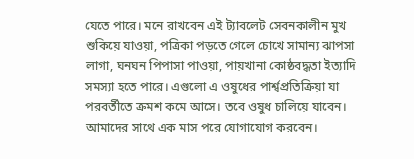যেতে পারে। মনে রাখবেন এই ট্যাবলেট সেবনকালীন মুখ শুকিয়ে যাওয়া, পত্রিকা পড়তে গেলে চোখে সামান্য ঝাপসা লাগা, ঘনঘন পিপাসা পাওয়া, পায়খানা কোষ্ঠবদ্ধতা ইত্যাদি সমস্যা হতে পারে। এগুলো এ ওষুধের পার্শ্বপ্রতিক্রিয়া যা পরবর্তীতে ক্রমশ কমে আসে। তবে ওষুধ চালিয়ে যাবেন। আমাদের সাথে এক মাস পরে যোগাযোগ করবেন।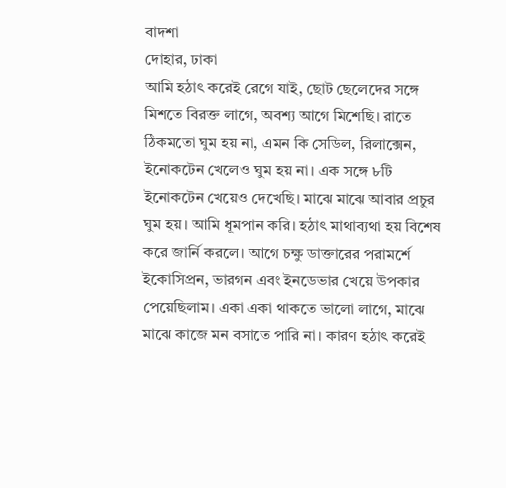বাদশা
দোহার, ঢাকা
আমি হঠাৎ করেই রেগে যাই, ছোট ছেলেদের সঙ্গে মিশতে বিরক্ত লাগে, অবশ্য আগে মিশেছি। রাতে ঠিকমতো ঘুম হয় না, এমন কি সেডিল, রিলাক্সেন, ইনোকটেন খেলেও ঘুম হয় না। এক সঙ্গে ৮টি ইনোকটেন খেয়েও দেখেছি। মাঝে মাঝে আবার প্রচুর ঘুম হয়। আমি ধূমপান করি। হঠাৎ মাথাব্যথা হয় বিশেষ করে জার্নি করলে। আগে চক্ষু ডাক্তারের পরামর্শে ইকোসিপ্রন, ভারগন এবং ইনডেভার খেয়ে উপকার পেয়েছিলাম। একা একা থাকতে ভালো লাগে, মাঝে মাঝে কাজে মন বসাতে পারি না। কারণ হঠাৎ করেই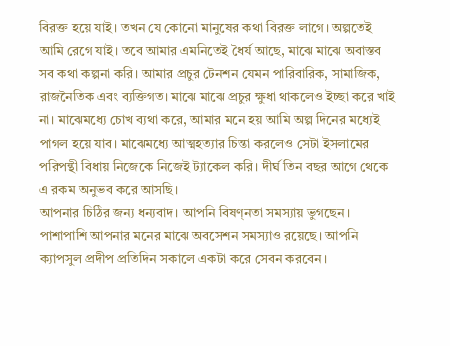বিরক্ত হয়ে যাই। তখন যে কোনো মানুষের কথা বিরক্ত লাগে। অল্পতেই আমি রেগে যাই। তবে আমার এমনিতেই ধৈর্য আছে, মাঝে মাঝে অবাস্তব সব কথা কল্পনা করি। আমার প্রচুর টেনশন যেমন পারিবারিক, সামাজিক, রাজনৈতিক এবং ব্যক্তিগত। মাঝে মাঝে প্রচুর ক্ষুধা থাকলেও ইচ্ছা করে খাই না। মাঝেমধ্যে চোখ ব্যথা করে, আমার মনে হয় আমি অল্প দিনের মধ্যেই পাগল হয়ে যাব। মাঝেমধ্যে আত্মহত্যার চিন্তা করলেও সেটা ইসলামের পরিপন্থী বিধায় নিজেকে নিজেই ট্যাকেল করি। দীর্ঘ তিন বছর আগে থেকে এ রকম অনুভব করে আসছি।
আপনার চিঠির জন্য ধন্যবাদ। আপনি বিষণ্নতা সমস্যায় ভুগছেন। পাশাপাশি আপনার মনের মাঝে অবসেশন সমস্যাও রয়েছে। আপনি ক্যাপসুল প্রদীপ প্রতিদিন সকালে একটা করে সেবন করবেন।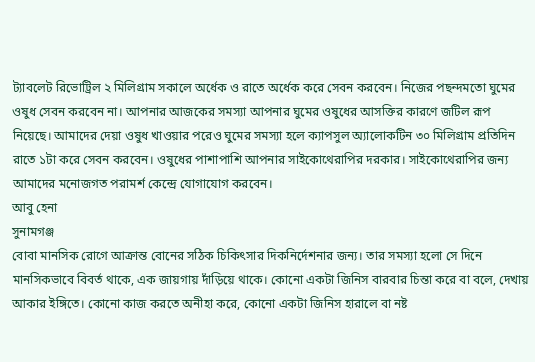ট্যাবলেট রিভোট্রিল ২ মিলিগ্রাম সকালে অর্ধেক ও রাতে অর্ধেক করে সেবন করবেন। নিজের পছন্দমতো ঘুমের ওষুধ সেবন করবেন না। আপনার আজকের সমস্যা আপনার ঘুমের ওষুধের আসক্তির কারণে জটিল রূপ নিয়েছে। আমাদের দেয়া ওষুধ খাওয়ার পরেও ঘুমের সমস্যা হলে ক্যাপসুল অ্যালোকটিন ৩০ মিলিগ্রাম প্রতিদিন রাতে ১টা করে সেবন করবেন। ওষুধের পাশাপাশি আপনার সাইকোথেরাপির দরকার। সাইকোথেরাপির জন্য আমাদের মনোজগত পরামর্শ কেন্দ্রে যোগাযোগ করবেন।
আবু হেনা
সুনামগঞ্জ
বোবা মানসিক রোগে আক্রান্ত বোনের সঠিক চিকিৎসার দিকনির্দেশনার জন্য। তার সমস্যা হলো সে দিনে মানসিকভাবে বিবর্ত থাকে, এক জায়গায় দাঁড়িয়ে থাকে। কোনো একটা জিনিস বারবার চিন্তা করে বা বলে, দেখায় আকার ইঙ্গিতে। কোনো কাজ করতে অনীহা করে, কোনো একটা জিনিস হারালে বা নষ্ট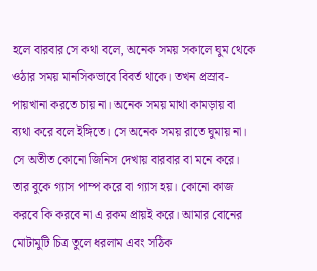হলে বারবার সে কথা বলে, অনেক সময় সকালে ঘুম থেকে ওঠার সময় মানসিকভাবে বিবর্ত থাকে। তখন প্রস্রাব-পায়খানা করতে চায় না। অনেক সময় মাথা কামড়ায় বা ব্যথা করে বলে ইঙ্গিতে। সে অনেক সময় রাতে ঘুমায় না। সে অতীত কোনো জিনিস দেখায় বারবার বা মনে করে। তার বুকে গ্যাস পাম্প করে বা গ্যাস হয়। কোনো কাজ করবে কি করবে না এ রকম প্রায়ই করে। আমার বোনের মোটামুটি চিত্র তুলে ধরলাম এবং সঠিক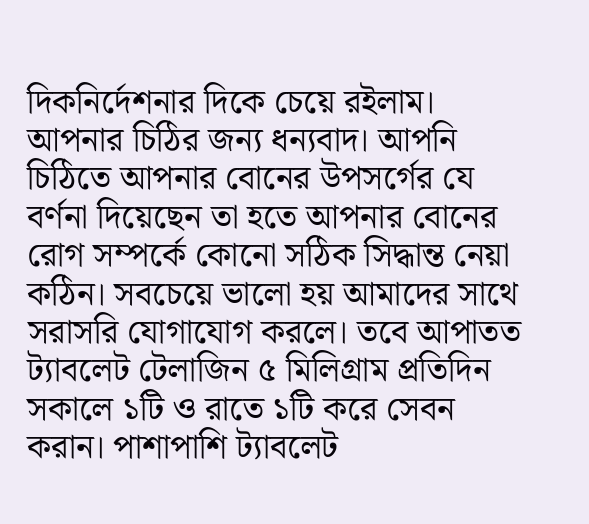দিকনির্দেশনার দিকে চেয়ে রইলাম।
আপনার চিঠির জন্য ধন্যবাদ। আপনি চিঠিতে আপনার বোনের উপসর্গের যে বর্ণনা দিয়েছেন তা হতে আপনার বোনের রোগ সম্পর্কে কোনো সঠিক সিদ্ধান্ত নেয়া কঠিন। সবচেয়ে ভালো হয় আমাদের সাথে সরাসরি যোগাযোগ করলে। তবে আপাতত ট্যাবলেট টেলাজিন ৫ মিলিগ্রাম প্রতিদিন সকালে ১টি ও রাতে ১টি করে সেবন করান। পাশাপাশি ট্যাবলেট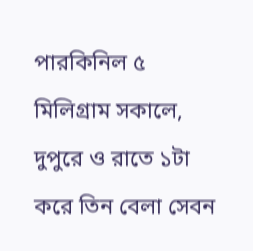পারকিনিল ৫ মিলিগ্রাম সকালে, দুপুরে ও রাতে ১টা করে তিন বেলা সেবন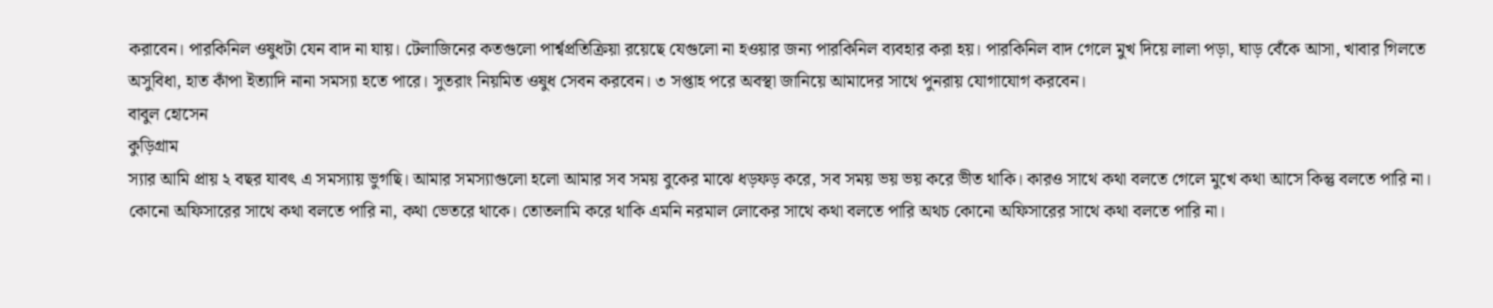করাবেন। পারকিনিল ওষুধটা যেন বাদ না যায়। টেলাজিনের কতগুলো পার্শ্বপ্রতিক্রিয়া রয়েছে যেগুলো না হওয়ার জন্য পারকিনিল ব্যবহার করা হয়। পারকিনিল বাদ গেলে মুখ দিয়ে লালা পড়া, ঘাড় বেঁকে আসা, খাবার গিলতে অসুবিধা, হাত কাঁপা ইত্যাদি নানা সমস্যা হতে পারে। সুতরাং নিয়মিত ওষুধ সেবন করবেন। ৩ সপ্তাহ পরে অবস্থা জানিয়ে আমাদের সাথে পুনরায় যোগাযোগ করবেন।
বাবুল হোসেন
কুড়িগ্রাম
স্যার আমি প্রায় ২ বছর যাবৎ এ সমস্যায় ভুগছি। আমার সমস্যাগুলো হলো আমার সব সময় বুকের মাঝে ধড়ফড় করে, সব সময় ভয় ভয় করে ভীত থাকি। কারও সাথে কথা বলতে গেলে মুখে কথা আসে কিন্তু বলতে পারি না। কোনো অফিসারের সাথে কথা বলতে পারি না, কথা ভেতরে থাকে। তোতলামি করে থাকি এমনি নরমাল লোকের সাথে কথা বলতে পারি অথচ কোনো অফিসারের সাথে কথা বলতে পারি না।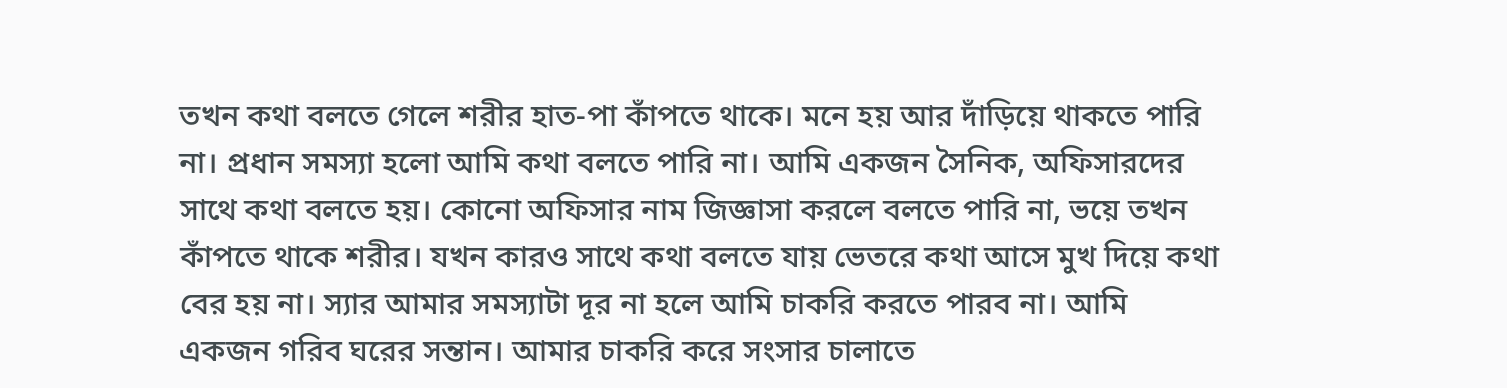তখন কথা বলতে গেলে শরীর হাত-পা কাঁপতে থাকে। মনে হয় আর দাঁড়িয়ে থাকতে পারি না। প্রধান সমস্যা হলো আমি কথা বলতে পারি না। আমি একজন সৈনিক, অফিসারদের সাথে কথা বলতে হয়। কোনো অফিসার নাম জিজ্ঞাসা করলে বলতে পারি না, ভয়ে তখন কাঁপতে থাকে শরীর। যখন কারও সাথে কথা বলতে যায় ভেতরে কথা আসে মুখ দিয়ে কথা বের হয় না। স্যার আমার সমস্যাটা দূর না হলে আমি চাকরি করতে পারব না। আমি একজন গরিব ঘরের সন্তান। আমার চাকরি করে সংসার চালাতে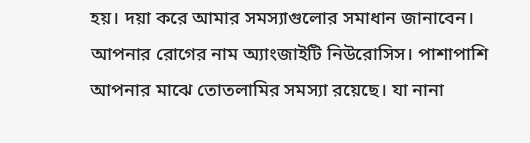হয়। দয়া করে আমার সমস্যাগুলোর সমাধান জানাবেন।
আপনার রোগের নাম অ্যাংজাইটি নিউরোসিস। পাশাপাশি আপনার মাঝে তোতলামির সমস্যা রয়েছে। যা নানা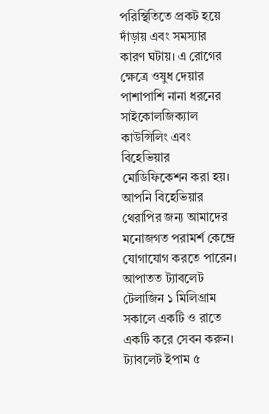পরিস্থিতিতে প্রকট হয়ে দাঁড়ায় এবং সমস্যার কারণ ঘটায়। এ রোগের ক্ষেত্রে ওষুধ দেয়ার পাশাপাশি নানা ধরনের সাইকোলজিক্যাল কাউন্সিলিং এবং বিহেভিয়ার মোডিফিকেশন করা হয়। আপনি বিহেভিয়ার থেরাপির জন্য আমাদের মনোজগত পরামর্শ কেন্দ্রে যোগাযোগ করতে পারেন। আপাতত ট্যাবলেট টেলাজিন ১ মিলিগ্রাম সকালে একটি ও রাতে একটি করে সেবন করুন। ট্যাবলেট ইপাম ৫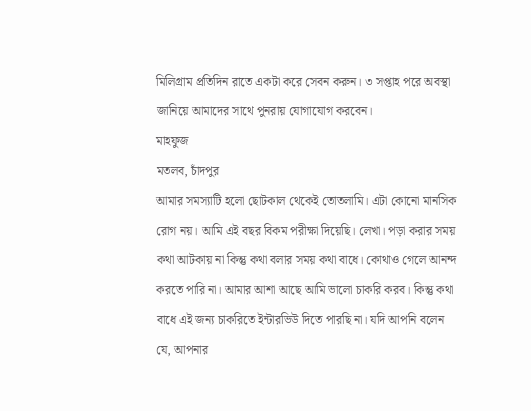মিলিগ্রাম প্রতিদিন রাতে একটা করে সেবন করুন। ৩ সপ্তাহ পরে অবস্থা জানিয়ে আমাদের সাথে পুনরায় যোগাযোগ করবেন।
মাহফুজ
মতলব, চাঁদপুর
আমার সমস্যাটি হলো ছোটকাল থেকেই তোতলামি। এটা কোনো মানসিক রোগ নয়। আমি এই বছর বিকম পরীক্ষা দিয়েছি। লেখা। পড়া করার সময় কথা আটকায় না কিন্তু কথা বলার সময় কথা বাধে। কোথাও গেলে আনন্দ করতে পারি না। আমার আশা আছে আমি ভালো চাকরি করব। কিন্তু কথা বাধে এই জন্য চাকরিতে ইন্টারভিউ দিতে পারছি না। যদি আপনি বলেন যে, আপনার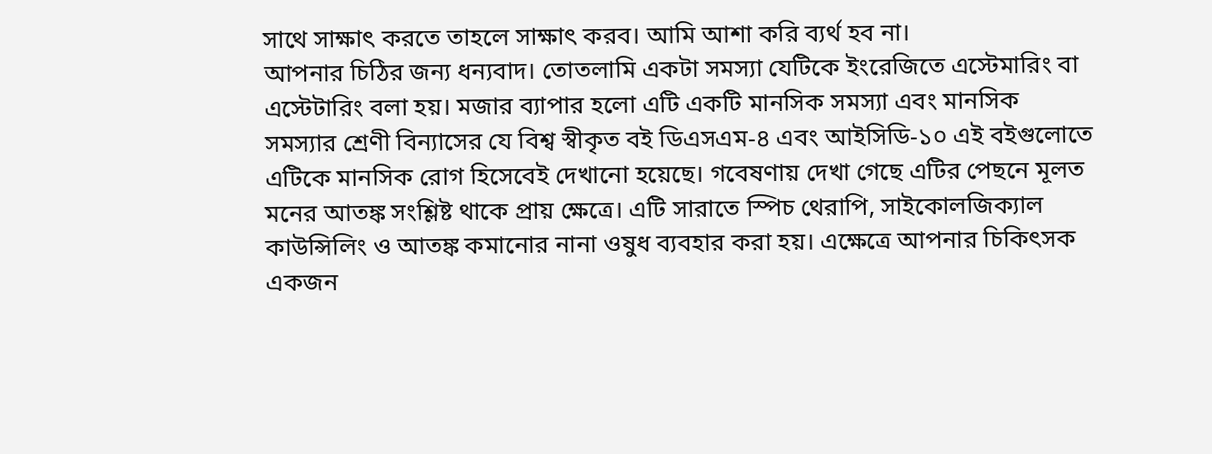সাথে সাক্ষাৎ করতে তাহলে সাক্ষাৎ করব। আমি আশা করি ব্যর্থ হব না।
আপনার চিঠির জন্য ধন্যবাদ। তোতলামি একটা সমস্যা যেটিকে ইংরেজিতে এস্টেমারিং বা এস্টেটারিং বলা হয়। মজার ব্যাপার হলো এটি একটি মানসিক সমস্যা এবং মানসিক সমস্যার শ্রেণী বিন্যাসের যে বিশ্ব স্বীকৃত বই ডিএসএম-৪ এবং আইসিডি-১০ এই বইগুলোতে এটিকে মানসিক রোগ হিসেবেই দেখানো হয়েছে। গবেষণায় দেখা গেছে এটির পেছনে মূলত মনের আতঙ্ক সংশ্লিষ্ট থাকে প্রায় ক্ষেত্রে। এটি সারাতে স্পিচ থেরাপি, সাইকোলজিক্যাল কাউন্সিলিং ও আতঙ্ক কমানোর নানা ওষুধ ব্যবহার করা হয়। এক্ষেত্রে আপনার চিকিৎসক একজন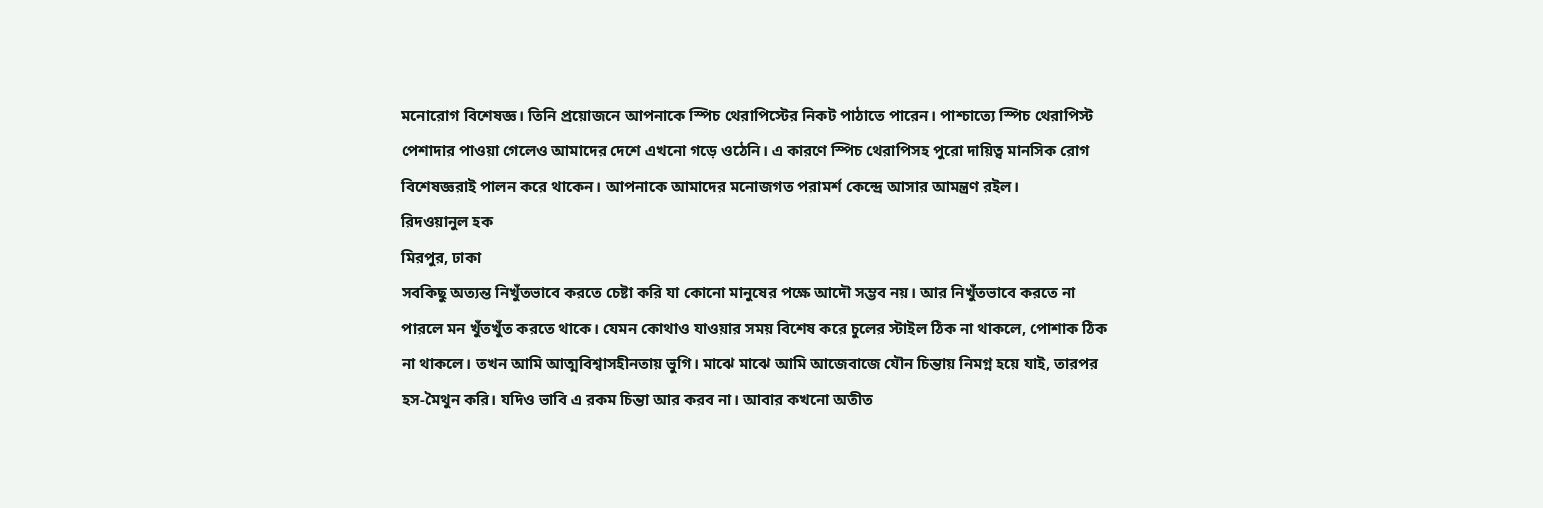মনোরোগ বিশেষজ্ঞ। তিনি প্রয়োজনে আপনাকে স্পিচ থেরাপিস্টের নিকট পাঠাতে পারেন। পাশ্চাত্যে স্পিচ থেরাপিস্ট পেশাদার পাওয়া গেলেও আমাদের দেশে এখনো গড়ে ওঠেনি। এ কারণে স্পিচ থেরাপিসহ পুরো দায়িত্ব মানসিক রোগ বিশেষজ্ঞরাই পালন করে থাকেন। আপনাকে আমাদের মনোজগত পরামর্শ কেন্দ্রে আসার আমন্ত্রণ রইল।
রিদওয়ানুল হক
মিরপুর, ঢাকা
সবকিছু অত্যন্ত নিখুঁতভাবে করতে চেষ্টা করি যা কোনো মানুষের পক্ষে আদৌ সম্ভব নয়। আর নিখুঁতভাবে করতে না পারলে মন খুঁতখুঁত করতে থাকে। যেমন কোথাও যাওয়ার সময় বিশেষ করে চুলের স্টাইল ঠিক না থাকলে, পোশাক ঠিক না থাকলে। তখন আমি আত্মবিশ্বাসহীনতায় ভুগি। মাঝে মাঝে আমি আজেবাজে যৌন চিন্তায় নিমগ্ন হয়ে যাই, তারপর হস-মৈথুন করি। যদিও ভাবি এ রকম চিন্তা আর করব না। আবার কখনো অতীত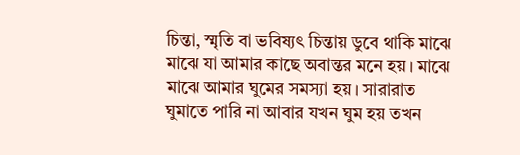চিন্তা, স্মৃতি বা ভবিষ্যৎ চিন্তায় ডুবে থাকি মাঝে মাঝে যা আমার কাছে অবান্তর মনে হয়। মাঝে মাঝে আমার ঘুমের সমস্যা হয়। সারারাত ঘুমাতে পারি না আবার যখন ঘুম হয় তখন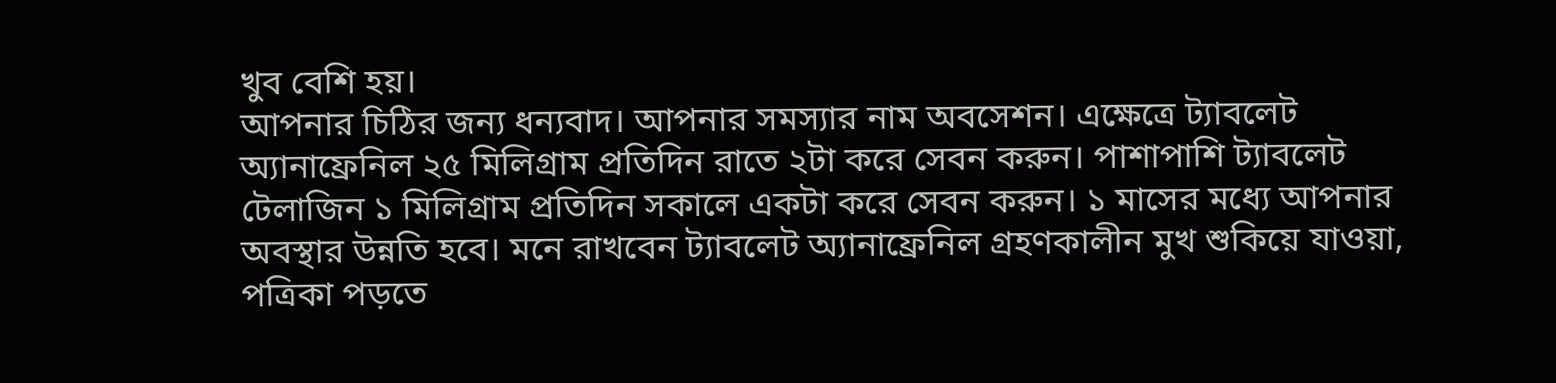খুব বেশি হয়।
আপনার চিঠির জন্য ধন্যবাদ। আপনার সমস্যার নাম অবসেশন। এক্ষেত্রে ট্যাবলেট অ্যানাফ্রেনিল ২৫ মিলিগ্রাম প্রতিদিন রাতে ২টা করে সেবন করুন। পাশাপাশি ট্যাবলেট টেলাজিন ১ মিলিগ্রাম প্রতিদিন সকালে একটা করে সেবন করুন। ১ মাসের মধ্যে আপনার অবস্থার উন্নতি হবে। মনে রাখবেন ট্যাবলেট অ্যানাফ্রেনিল গ্রহণকালীন মুখ শুকিয়ে যাওয়া, পত্রিকা পড়তে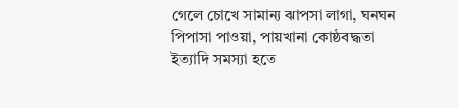গেলে চোখে সামান্য ঝাপসা লাগা, ঘনঘন পিপাসা পাওয়া, পায়খানা কোষ্ঠবদ্ধতা ইত্যাদি সমস্যা হতে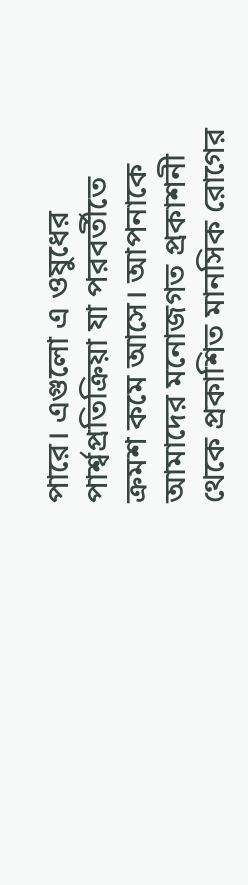পারে। এগুলো এ ওষুধের পার্শ্বপ্রতিক্রিয়া যা পরবর্তীতে ক্রমশ কমে আসে। আপনাকে আমাদের মনোজগত প্রকাশনী থেকে প্রকাশিত মানসিক রোগের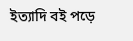ইত্যাদি বই পড়ে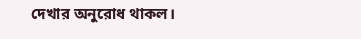দেখার অনুরোধ থাকল।